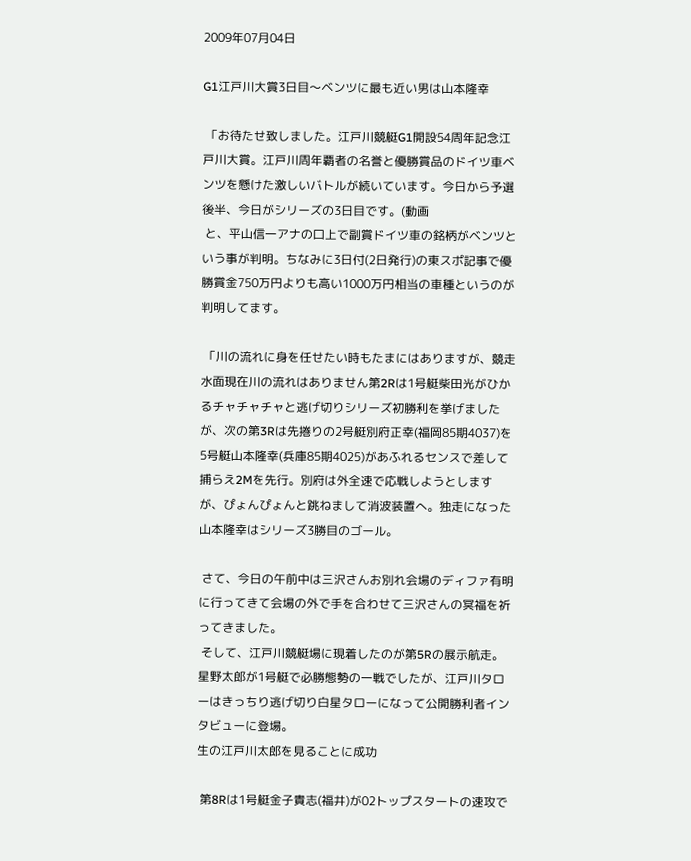2009年07月04日

G1江戸川大賞3日目〜ベンツに最も近い男は山本隆幸

 「お待たせ致しました。江戸川競艇G1開設54周年記念江戸川大賞。江戸川周年覇者の名誉と優勝賞品のドイツ車ベンツを懸けた激しいバトルが続いています。今日から予選後半、今日がシリーズの3日目です。(動画
 と、平山信一アナの口上で副賞ドイツ車の銘柄がベンツという事が判明。ちなみに3日付(2日発行)の東スポ記事で優勝賞金750万円よりも高い1000万円相当の車種というのが判明してます。

 「川の流れに身を任せたい時もたまにはありますが、競走水面現在川の流れはありません第2Rは1号艇柴田光がひかるチャチャチャと逃げ切りシリーズ初勝利を挙げましたが、次の第3Rは先捲りの2号艇別府正幸(福岡85期4037)を5号艇山本隆幸(兵庫85期4025)があふれるセンスで差して捕らえ2Mを先行。別府は外全速で応戦しようとしますが、ぴょんぴょんと跳ねまして消波装置へ。独走になった山本隆幸はシリーズ3勝目のゴール。

 さて、今日の午前中は三沢さんお別れ会場のディファ有明に行ってきて会場の外で手を合わせて三沢さんの冥福を祈ってきました。
 そして、江戸川競艇場に現着したのが第5Rの展示航走。星野太郎が1号艇で必勝態勢の一戦でしたが、江戸川タローはきっちり逃げ切り白星タローになって公開勝利者インタビューに登場。
生の江戸川太郎を見ることに成功

 第8Rは1号艇金子貴志(福井)が02トップスタートの速攻で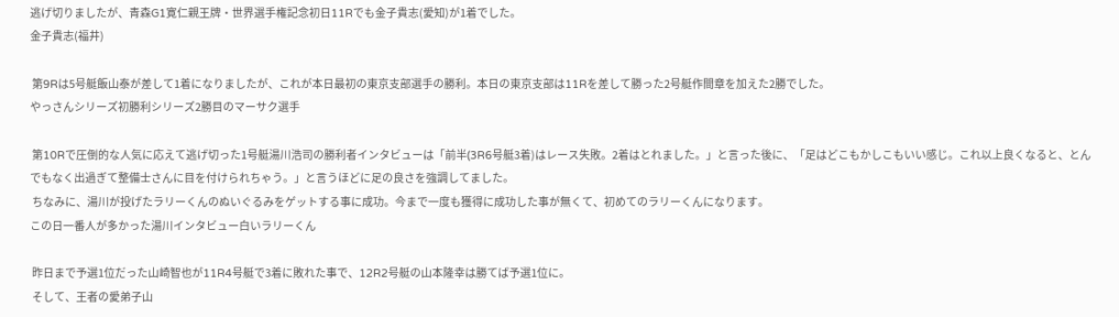逃げ切りましたが、青森G1寛仁親王牌・世界選手権記念初日11Rでも金子貴志(愛知)が1着でした。
金子貴志(福井)

 第9Rは5号艇飯山泰が差して1着になりましたが、これが本日最初の東京支部選手の勝利。本日の東京支部は11Rを差して勝った2号艇作間章を加えた2勝でした。
やっさんシリーズ初勝利シリーズ2勝目のマーサク選手

 第10Rで圧倒的な人気に応えて逃げ切った1号艇湯川浩司の勝利者インタビューは「前半(3R6号艇3着)はレース失敗。2着はとれました。」と言った後に、「足はどこもかしこもいい感じ。これ以上良くなると、とんでもなく出過ぎて整備士さんに目を付けられちゃう。」と言うほどに足の良さを強調してました。
 ちなみに、湯川が投げたラリーくんのぬいぐるみをゲットする事に成功。今まで一度も獲得に成功した事が無くて、初めてのラリーくんになります。
この日一番人が多かった湯川インタビュー白いラリーくん

 昨日まで予選1位だった山崎智也が11R4号艇で3着に敗れた事で、12R2号艇の山本隆幸は勝てば予選1位に。
 そして、王者の愛弟子山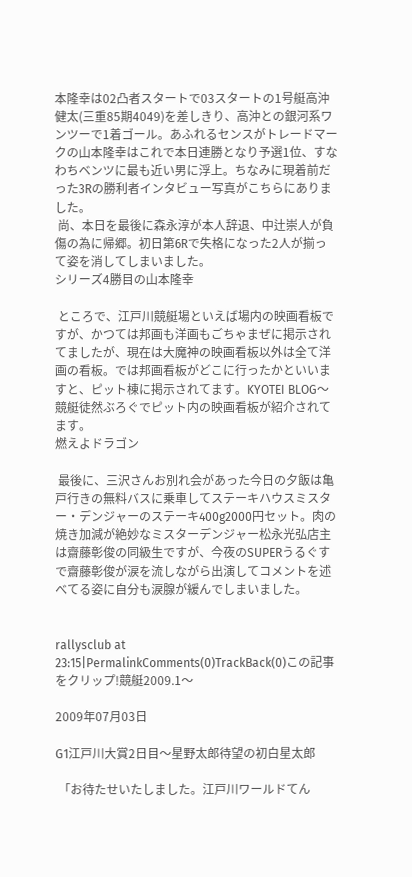本隆幸は02凸者スタートで03スタートの1号艇高沖健太(三重85期4049)を差しきり、高沖との銀河系ワンツーで1着ゴール。あふれるセンスがトレードマークの山本隆幸はこれで本日連勝となり予選1位、すなわちベンツに最も近い男に浮上。ちなみに現着前だった3Rの勝利者インタビュー写真がこちらにありました。
 尚、本日を最後に森永淳が本人辞退、中辻崇人が負傷の為に帰郷。初日第6Rで失格になった2人が揃って姿を消してしまいました。
シリーズ4勝目の山本隆幸

 ところで、江戸川競艇場といえば場内の映画看板ですが、かつては邦画も洋画もごちゃまぜに掲示されてましたが、現在は大魔神の映画看板以外は全て洋画の看板。では邦画看板がどこに行ったかといいますと、ピット棟に掲示されてます。KYOTEI BLOG〜競艇徒然ぶろぐでピット内の映画看板が紹介されてます。
燃えよドラゴン

 最後に、三沢さんお別れ会があった今日の夕飯は亀戸行きの無料バスに乗車してステーキハウスミスター・デンジャーのステーキ400g2000円セット。肉の焼き加減が絶妙なミスターデンジャー松永光弘店主は齋藤彰俊の同級生ですが、今夜のSUPERうるぐすで齋藤彰俊が涙を流しながら出演してコメントを述べてる姿に自分も涙腺が緩んでしまいました。


rallysclub at 23:15|PermalinkComments(0)TrackBack(0)この記事をクリップ!競艇2009.1〜

2009年07月03日

G1江戸川大賞2日目〜星野太郎待望の初白星太郎

 「お待たせいたしました。江戸川ワールドてん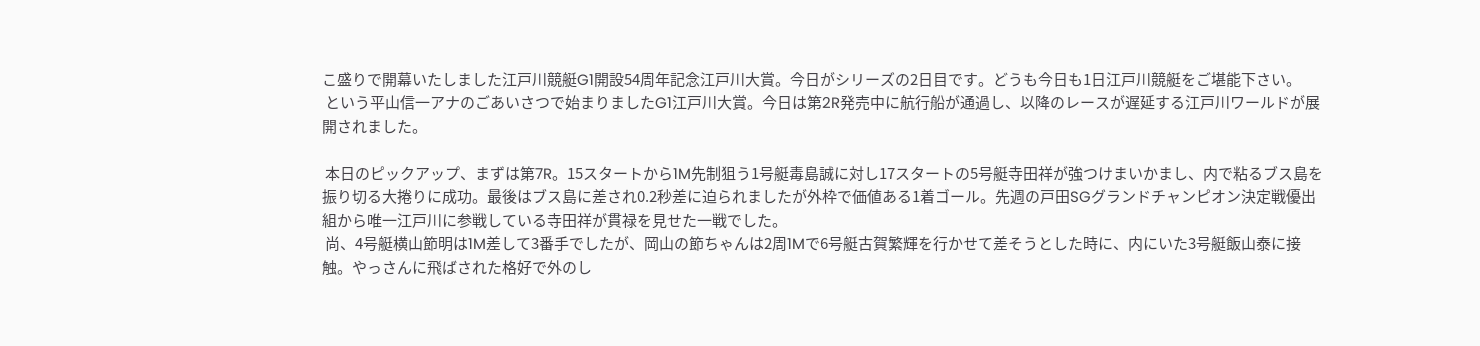こ盛りで開幕いたしました江戸川競艇G1開設54周年記念江戸川大賞。今日がシリーズの2日目です。どうも今日も1日江戸川競艇をご堪能下さい。
 という平山信一アナのごあいさつで始まりましたG1江戸川大賞。今日は第2R発売中に航行船が通過し、以降のレースが遅延する江戸川ワールドが展開されました。

 本日のピックアップ、まずは第7R。15スタートから1M先制狙う1号艇毒島誠に対し17スタートの5号艇寺田祥が強つけまいかまし、内で粘るブス島を振り切る大捲りに成功。最後はブス島に差され0.2秒差に迫られましたが外枠で価値ある1着ゴール。先週の戸田SGグランドチャンピオン決定戦優出組から唯一江戸川に参戦している寺田祥が貫禄を見せた一戦でした。
 尚、4号艇横山節明は1M差して3番手でしたが、岡山の節ちゃんは2周1Mで6号艇古賀繁輝を行かせて差そうとした時に、内にいた3号艇飯山泰に接触。やっさんに飛ばされた格好で外のし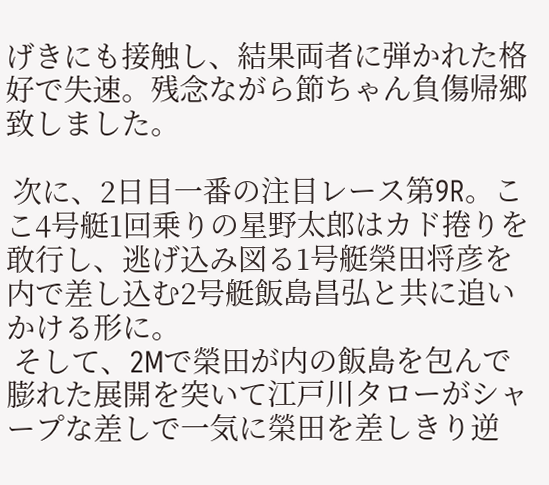げきにも接触し、結果両者に弾かれた格好で失速。残念ながら節ちゃん負傷帰郷致しました。

 次に、2日目一番の注目レース第9R。ここ4号艇1回乗りの星野太郎はカド捲りを敢行し、逃げ込み図る1号艇榮田将彦を内で差し込む2号艇飯島昌弘と共に追いかける形に。
 そして、2Mで榮田が内の飯島を包んで膨れた展開を突いて江戸川タローがシャープな差しで一気に榮田を差しきり逆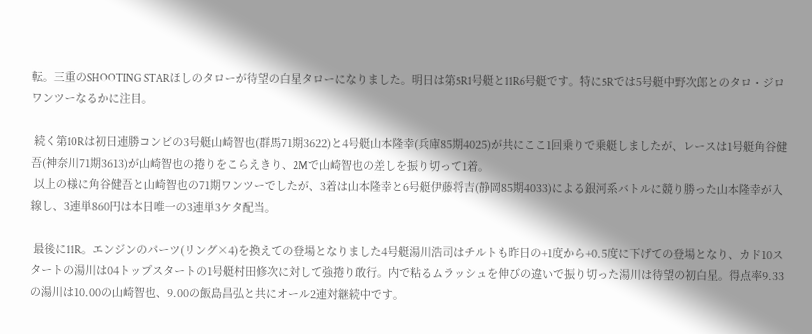転。三重のSHOOTING STARほしのタローが待望の白星タローになりました。明日は第5R1号艇と11R6号艇です。特に5Rでは5号艇中野次郎とのタロ・ジロワンツーなるかに注目。

 続く第10Rは初日連勝コンビの3号艇山崎智也(群馬71期3622)と4号艇山本隆幸(兵庫85期4025)が共にここ1回乗りで乗艇しましたが、レースは1号艇角谷健吾(神奈川71期3613)が山崎智也の捲りをこらえきり、2Mで山崎智也の差しを振り切って1着。
 以上の様に角谷健吾と山崎智也の71期ワンツーでしたが、3着は山本隆幸と6号艇伊藤将吉(静岡85期4033)による銀河系バトルに競り勝った山本隆幸が入線し、3連単860円は本日唯一の3連単3ケタ配当。

 最後に11R。エンジンのパーツ(リング×4)を換えての登場となりました4号艇湯川浩司はチルトも昨日の+1度から+0.5度に下げての登場となり、カド10スタートの湯川は04トップスタートの1号艇村田修次に対して強捲り敢行。内で粘るムラッシュを伸びの違いで振り切った湯川は待望の初白星。得点率9.33の湯川は10.00の山崎智也、9.00の飯島昌弘と共にオール2連対継続中です。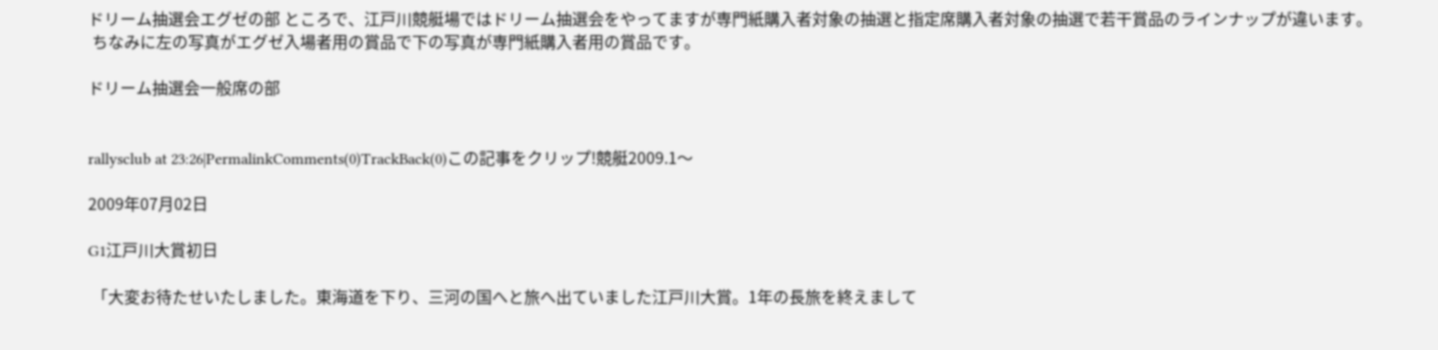ドリーム抽選会エグゼの部 ところで、江戸川競艇場ではドリーム抽選会をやってますが専門紙購入者対象の抽選と指定席購入者対象の抽選で若干賞品のラインナップが違います。
 ちなみに左の写真がエグゼ入場者用の賞品で下の写真が専門紙購入者用の賞品です。

ドリーム抽選会一般席の部


rallysclub at 23:26|PermalinkComments(0)TrackBack(0)この記事をクリップ!競艇2009.1〜

2009年07月02日

G1江戸川大賞初日

 「大変お待たせいたしました。東海道を下り、三河の国へと旅へ出ていました江戸川大賞。1年の長旅を終えまして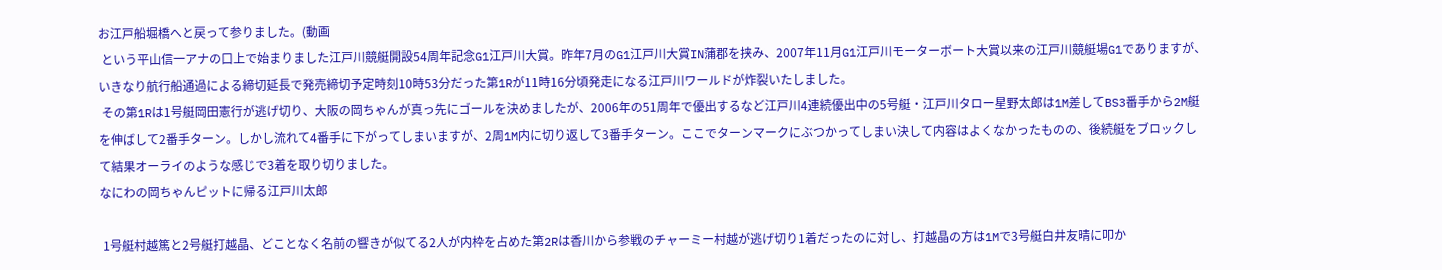お江戸船堀橋へと戻って参りました。(動画
 という平山信一アナの口上で始まりました江戸川競艇開設54周年記念G1江戸川大賞。昨年7月のG1江戸川大賞IN蒲郡を挟み、2007年11月G1江戸川モーターボート大賞以来の江戸川競艇場G1でありますが、いきなり航行船通過による締切延長で発売締切予定時刻10時53分だった第1Rが11時16分頃発走になる江戸川ワールドが炸裂いたしました。
 その第1Rは1号艇岡田憲行が逃げ切り、大阪の岡ちゃんが真っ先にゴールを決めましたが、2006年の51周年で優出するなど江戸川4連続優出中の5号艇・江戸川タロー星野太郎は1M差してBS3番手から2M艇を伸ばして2番手ターン。しかし流れて4番手に下がってしまいますが、2周1M内に切り返して3番手ターン。ここでターンマークにぶつかってしまい決して内容はよくなかったものの、後続艇をブロックして結果オーライのような感じで3着を取り切りました。
なにわの岡ちゃんピットに帰る江戸川太郎

 1号艇村越篤と2号艇打越晶、どことなく名前の響きが似てる2人が内枠を占めた第2Rは香川から参戦のチャーミー村越が逃げ切り1着だったのに対し、打越晶の方は1Mで3号艇白井友晴に叩か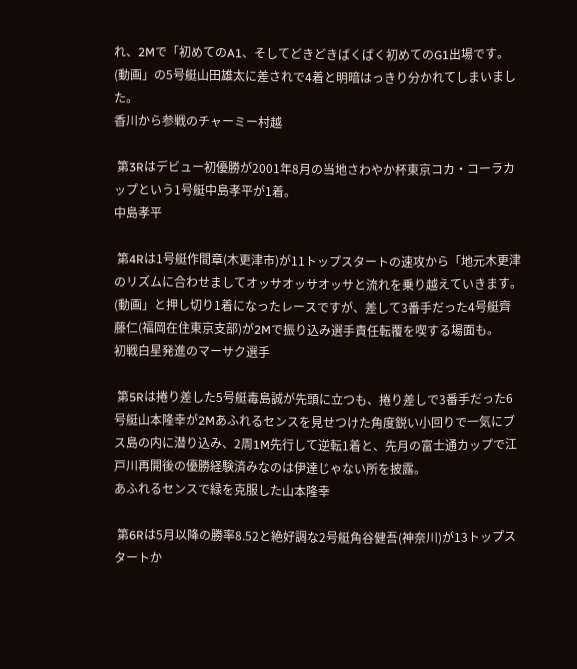れ、2Mで「初めてのA1、そしてどきどきばくばく初めてのG1出場です。(動画」の5号艇山田雄太に差されで4着と明暗はっきり分かれてしまいました。
香川から参戦のチャーミー村越

 第3Rはデビュー初優勝が2001年8月の当地さわやか杯東京コカ・コーラカップという1号艇中島孝平が1着。
中島孝平

 第4Rは1号艇作間章(木更津市)が11トップスタートの速攻から「地元木更津のリズムに合わせましてオッサオッサオッサと流れを乗り越えていきます。(動画」と押し切り1着になったレースですが、差して3番手だった4号艇齊藤仁(福岡在住東京支部)が2Mで振り込み選手責任転覆を喫する場面も。
初戦白星発進のマーサク選手

 第5Rは捲り差した5号艇毒島誠が先頭に立つも、捲り差しで3番手だった6号艇山本隆幸が2Mあふれるセンスを見せつけた角度鋭い小回りで一気にブス島の内に潜り込み、2周1M先行して逆転1着と、先月の富士通カップで江戸川再開後の優勝経験済みなのは伊達じゃない所を披露。
あふれるセンスで緑を克服した山本隆幸

 第6Rは5月以降の勝率8.52と絶好調な2号艇角谷健吾(神奈川)が13トップスタートか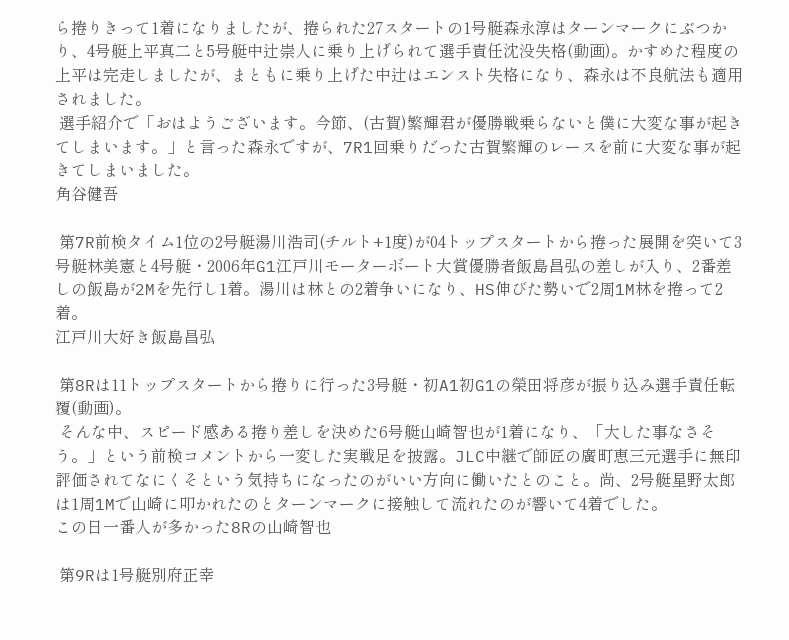ら捲りきって1着になりましたが、捲られた27スタートの1号艇森永淳はターンマークにぶつかり、4号艇上平真二と5号艇中辻崇人に乗り上げられて選手責任沈没失格(動画)。かすめた程度の上平は完走しましたが、まともに乗り上げた中辻はエンスト失格になり、森永は不良航法も適用されました。
 選手紹介で「おはようございます。今節、(古賀)繁輝君が優勝戦乗らないと僕に大変な事が起きてしまいます。」と言った森永ですが、7R1回乗りだった古賀繁輝のレースを前に大変な事が起きてしまいました。
角谷健吾

 第7R前検タイム1位の2号艇湯川浩司(チルト+1度)が04トップスタートから捲った展開を突いて3号艇林美憲と4号艇・2006年G1江戸川モーターボート大賞優勝者飯島昌弘の差しが入り、2番差しの飯島が2Mを先行し1着。湯川は林との2着争いになり、HS伸びた勢いで2周1M林を捲って2着。
江戸川大好き飯島昌弘

 第8Rは11トップスタートから捲りに行った3号艇・初A1初G1の榮田将彦が振り込み選手責任転覆(動画)。
 そんな中、スピード感ある捲り差しを決めた6号艇山崎智也が1着になり、「大した事なさそう。」という前検コメントから一変した実戦足を披露。JLC中継で師匠の廣町恵三元選手に無印評価されてなにくそという気持ちになったのがいい方向に働いたとのこと。尚、2号艇星野太郎は1周1Mで山崎に叩かれたのとターンマークに接触して流れたのが響いて4着でした。
この日一番人が多かった8Rの山崎智也

 第9Rは1号艇別府正幸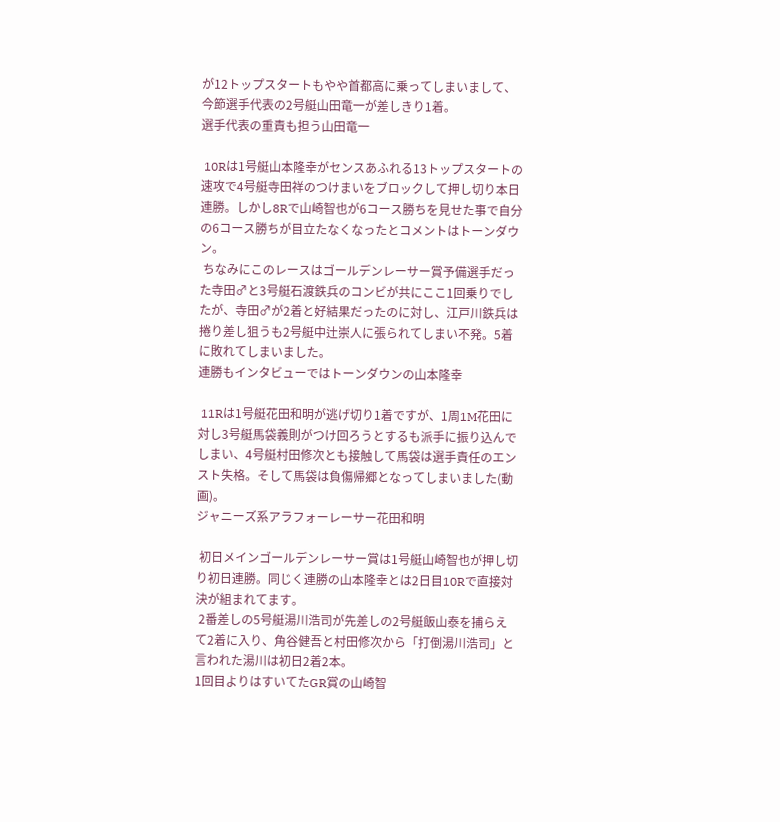が12トップスタートもやや首都高に乗ってしまいまして、今節選手代表の2号艇山田竜一が差しきり1着。
選手代表の重責も担う山田竜一

 10Rは1号艇山本隆幸がセンスあふれる13トップスタートの速攻で4号艇寺田祥のつけまいをブロックして押し切り本日連勝。しかし8Rで山崎智也が6コース勝ちを見せた事で自分の6コース勝ちが目立たなくなったとコメントはトーンダウン。
 ちなみにこのレースはゴールデンレーサー賞予備選手だった寺田♂と3号艇石渡鉄兵のコンビが共にここ1回乗りでしたが、寺田♂が2着と好結果だったのに対し、江戸川鉄兵は捲り差し狙うも2号艇中辻崇人に張られてしまい不発。5着に敗れてしまいました。
連勝もインタビューではトーンダウンの山本隆幸

 11Rは1号艇花田和明が逃げ切り1着ですが、1周1M花田に対し3号艇馬袋義則がつけ回ろうとするも派手に振り込んでしまい、4号艇村田修次とも接触して馬袋は選手責任のエンスト失格。そして馬袋は負傷帰郷となってしまいました(動画)。
ジャニーズ系アラフォーレーサー花田和明

 初日メインゴールデンレーサー賞は1号艇山崎智也が押し切り初日連勝。同じく連勝の山本隆幸とは2日目10Rで直接対決が組まれてます。
 2番差しの5号艇湯川浩司が先差しの2号艇飯山泰を捕らえて2着に入り、角谷健吾と村田修次から「打倒湯川浩司」と言われた湯川は初日2着2本。
1回目よりはすいてたGR賞の山崎智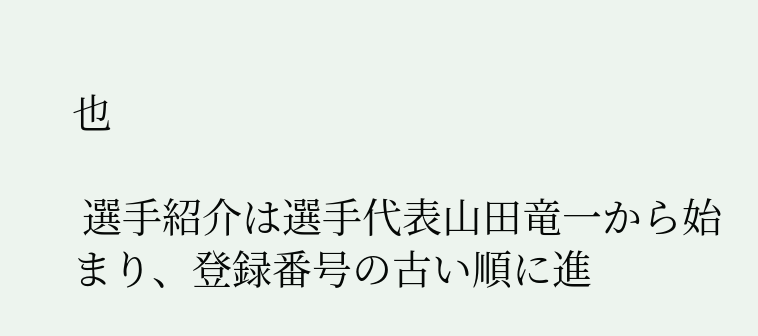也

 選手紹介は選手代表山田竜一から始まり、登録番号の古い順に進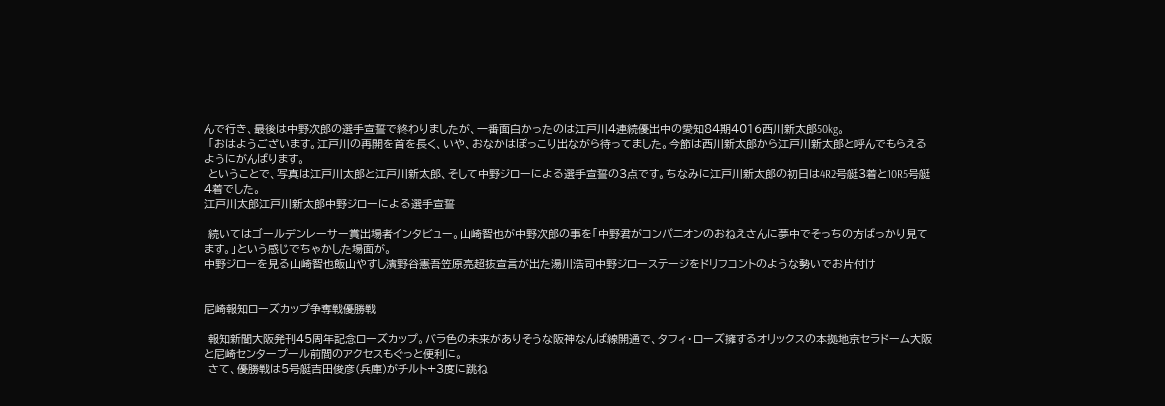んで行き、最後は中野次郎の選手宣誓で終わりましたが、一番面白かったのは江戸川4連続優出中の愛知84期4016西川新太郎50kg。
 「おはようございます。江戸川の再開を首を長く、いや、おなかはぽっこり出ながら待ってました。今節は西川新太郎から江戸川新太郎と呼んでもらえるようにがんばります。
 ということで、写真は江戸川太郎と江戸川新太郎、そして中野ジローによる選手宣誓の3点です。ちなみに江戸川新太郎の初日は4R2号艇3着と10R5号艇4着でした。
江戸川太郎江戸川新太郎中野ジローによる選手宣誓

 続いてはゴールデンレーサー賞出場者インタビュー。山崎智也が中野次郎の事を「中野君がコンパニオンのおねえさんに夢中でそっちの方ばっかり見てます。」という感じでちゃかした場面が。
中野ジローを見る山崎智也飯山やすし濱野谷憲吾笠原亮超抜宣言が出た湯川浩司中野ジローステージをドリフコントのような勢いでお片付け


尼崎報知ローズカップ争奪戦優勝戦

 報知新聞大阪発刊45周年記念ローズカップ。バラ色の未来がありそうな阪神なんば線開通で、タフィ・ローズ擁するオリックスの本拠地京セラドーム大阪と尼崎センタープール前間のアクセスもぐっと便利に。
 さて、優勝戦は5号艇吉田俊彦(兵庫)がチルト+3度に跳ね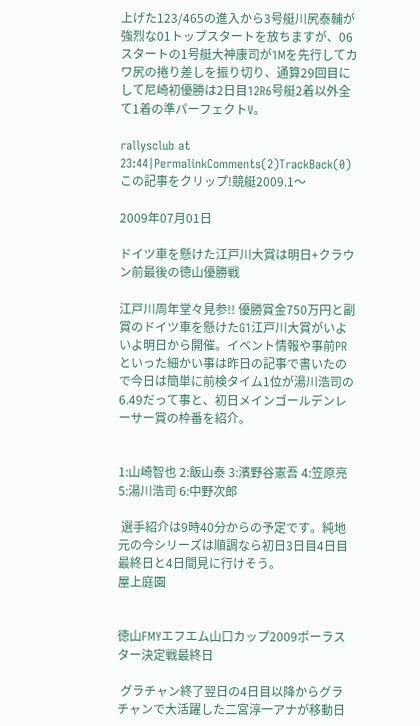上げた123/465の進入から3号艇川尻泰輔が強烈な01トップスタートを放ちますが、06スタートの1号艇大神康司が1Mを先行してカワ尻の捲り差しを振り切り、通算29回目にして尼崎初優勝は2日目12R6号艇2着以外全て1着の準パーフェクトV。

rallysclub at 23:44|PermalinkComments(2)TrackBack(0)この記事をクリップ!競艇2009.1〜

2009年07月01日

ドイツ車を懸けた江戸川大賞は明日+クラウン前最後の徳山優勝戦

江戸川周年堂々見参!! 優勝賞金750万円と副賞のドイツ車を懸けたG1江戸川大賞がいよいよ明日から開催。イベント情報や事前PRといった細かい事は昨日の記事で書いたので今日は簡単に前検タイム1位が湯川浩司の6.49だって事と、初日メインゴールデンレーサー賞の枠番を紹介。


1:山崎智也 2:飯山泰 3:濱野谷憲吾 4:笠原亮 5:湯川浩司 6:中野次郎

 選手紹介は9時40分からの予定です。純地元の今シリーズは順調なら初日3日目4日目最終日と4日間見に行けそう。
屋上庭園


徳山FMYエフエム山口カップ2009ポーラスター決定戦最終日

 グラチャン終了翌日の4日目以降からグラチャンで大活躍した二宮淳一アナが移動日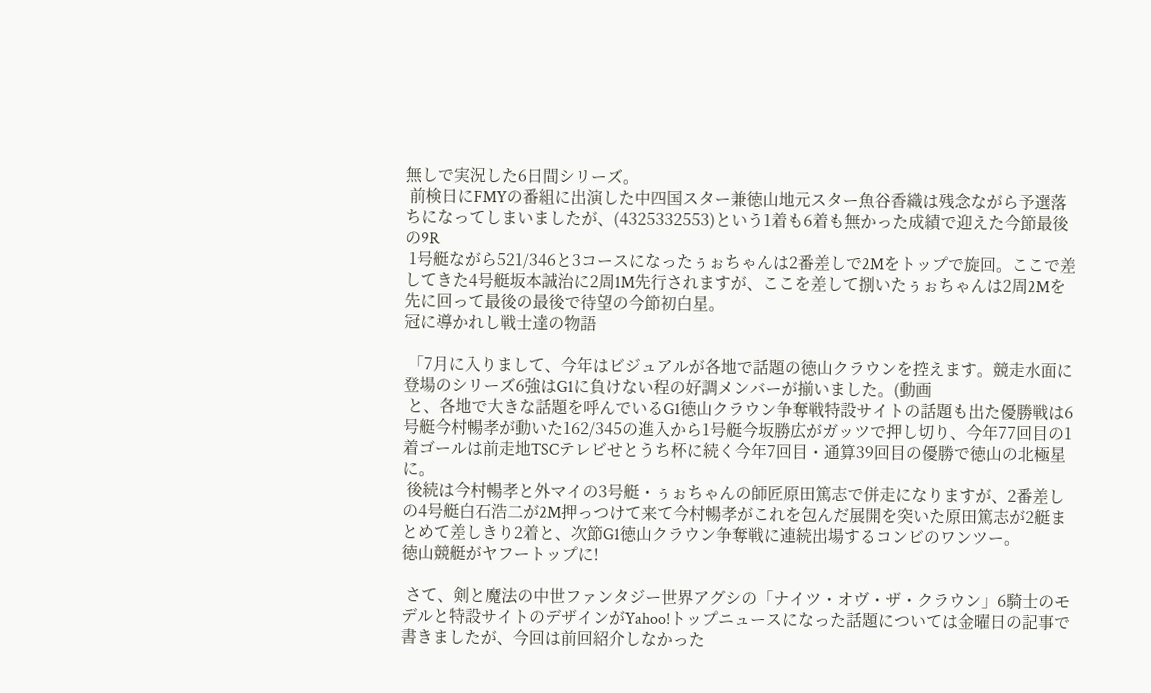無しで実況した6日間シリーズ。
 前検日にFMYの番組に出演した中四国スター兼徳山地元スター魚谷香織は残念ながら予選落ちになってしまいましたが、(4325332553)という1着も6着も無かった成績で迎えた今節最後の9R
 1号艇ながら521/346と3コースになったぅぉちゃんは2番差しで2Mをトップで旋回。ここで差してきた4号艇坂本誠治に2周1M先行されますが、ここを差して捌いたぅぉちゃんは2周2Mを先に回って最後の最後で待望の今節初白星。
冠に導かれし戦士達の物語

 「7月に入りまして、今年はビジュアルが各地で話題の徳山クラウンを控えます。競走水面に登場のシリーズ6強はG1に負けない程の好調メンバーが揃いました。(動画
 と、各地で大きな話題を呼んでいるG1徳山クラウン争奪戦特設サイトの話題も出た優勝戦は6号艇今村暢孝が動いた162/345の進入から1号艇今坂勝広がガッツで押し切り、今年77回目の1着ゴールは前走地TSCテレビせとうち杯に続く今年7回目・通算39回目の優勝で徳山の北極星に。
 後続は今村暢孝と外マイの3号艇・ぅぉちゃんの師匠原田篤志で併走になりますが、2番差しの4号艇白石浩二が2M押っつけて来て今村暢孝がこれを包んだ展開を突いた原田篤志が2艇まとめて差しきり2着と、次節G1徳山クラウン争奪戦に連続出場するコンビのワンツー。
徳山競艇がヤフートップに!

 さて、剣と魔法の中世ファンタジー世界アグシの「ナイツ・オヴ・ザ・クラウン」6騎士のモデルと特設サイトのデザインがYahoo!トップニュースになった話題については金曜日の記事で書きましたが、今回は前回紹介しなかった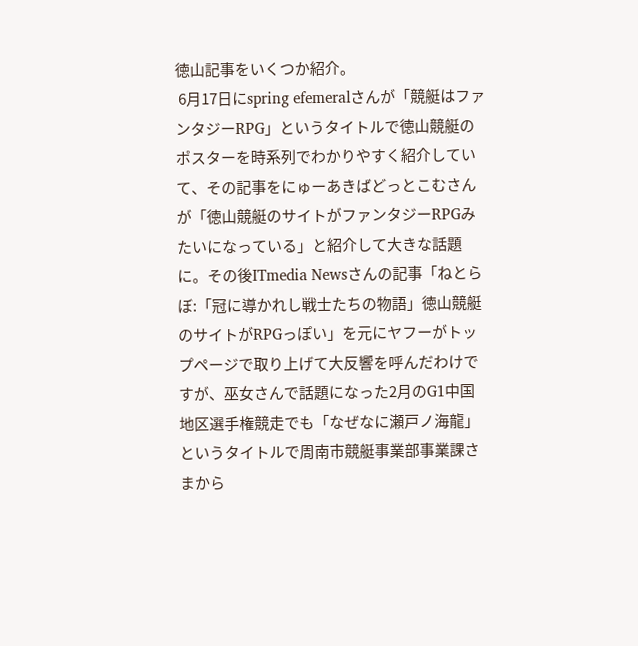徳山記事をいくつか紹介。
 6月17日にspring efemeralさんが「競艇はファンタジーRPG」というタイトルで徳山競艇のポスターを時系列でわかりやすく紹介していて、その記事をにゅーあきばどっとこむさんが「徳山競艇のサイトがファンタジーRPGみたいになっている」と紹介して大きな話題に。その後ITmedia Newsさんの記事「ねとらぼ:「冠に導かれし戦士たちの物語」徳山競艇のサイトがRPGっぽい」を元にヤフーがトップページで取り上げて大反響を呼んだわけですが、巫女さんで話題になった2月のG1中国地区選手権競走でも「なぜなに瀬戸ノ海龍」というタイトルで周南市競艇事業部事業課さまから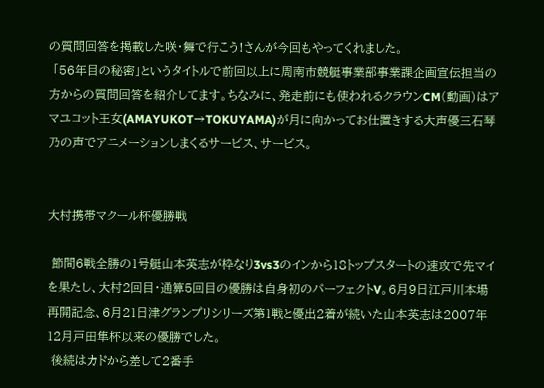の質問回答を掲載した咲・舞で行こう!さんが今回もやってくれました。
 「56年目の秘密」というタイトルで前回以上に周南市競艇事業部事業課企画宣伝担当の方からの質問回答を紹介してます。ちなみに、発走前にも使われるクラウンCM(動画)はアマユコット王女(AMAYUKOT→TOKUYAMA)が月に向かってお仕置きする大声優三石琴乃の声でアニメーションしまくるサービス、サービス。


大村携帯マクール杯優勝戦

 節間6戦全勝の1号艇山本英志が枠なり3vs3のインから18トップスタートの速攻で先マイを果たし、大村2回目・通算5回目の優勝は自身初のパーフェクトV。6月9日江戸川本場再開記念、6月21日津グランプリシリーズ第1戦と優出2着が続いた山本英志は2007年12月戸田隼杯以来の優勝でした。
 後続はカドから差して2番手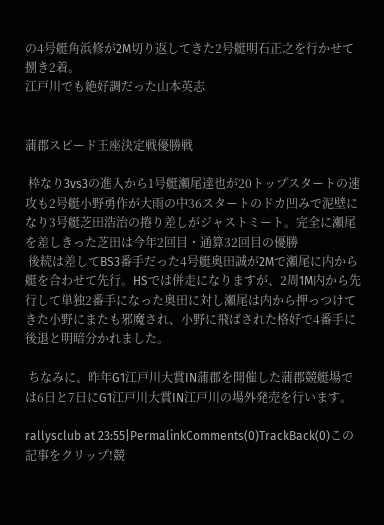の4号艇角浜修が2M切り返してきた2号艇明石正之を行かせて捌き2着。
江戸川でも絶好調だった山本英志


蒲郡スピード王座決定戦優勝戦

 枠なり3vs3の進入から1号艇瀬尾達也が20トップスタートの速攻も2号艇小野勇作が大雨の中36スタートのドカ凹みで泥壁になり3号艇芝田浩治の捲り差しがジャストミート。完全に瀬尾を差しきった芝田は今年2回目・通算32回目の優勝
 後続は差してBS3番手だった4号艇奥田誠が2Mで瀬尾に内から艇を合わせて先行。HSでは併走になりますが、2周1M内から先行して単独2番手になった奥田に対し瀬尾は内から押っつけてきた小野にまたも邪魔され、小野に飛ばされた格好で4番手に後退と明暗分かれました。

 ちなみに、昨年G1江戸川大賞IN蒲郡を開催した蒲郡競艇場では6日と7日にG1江戸川大賞IN江戸川の場外発売を行います。

rallysclub at 23:55|PermalinkComments(0)TrackBack(0)この記事をクリップ!競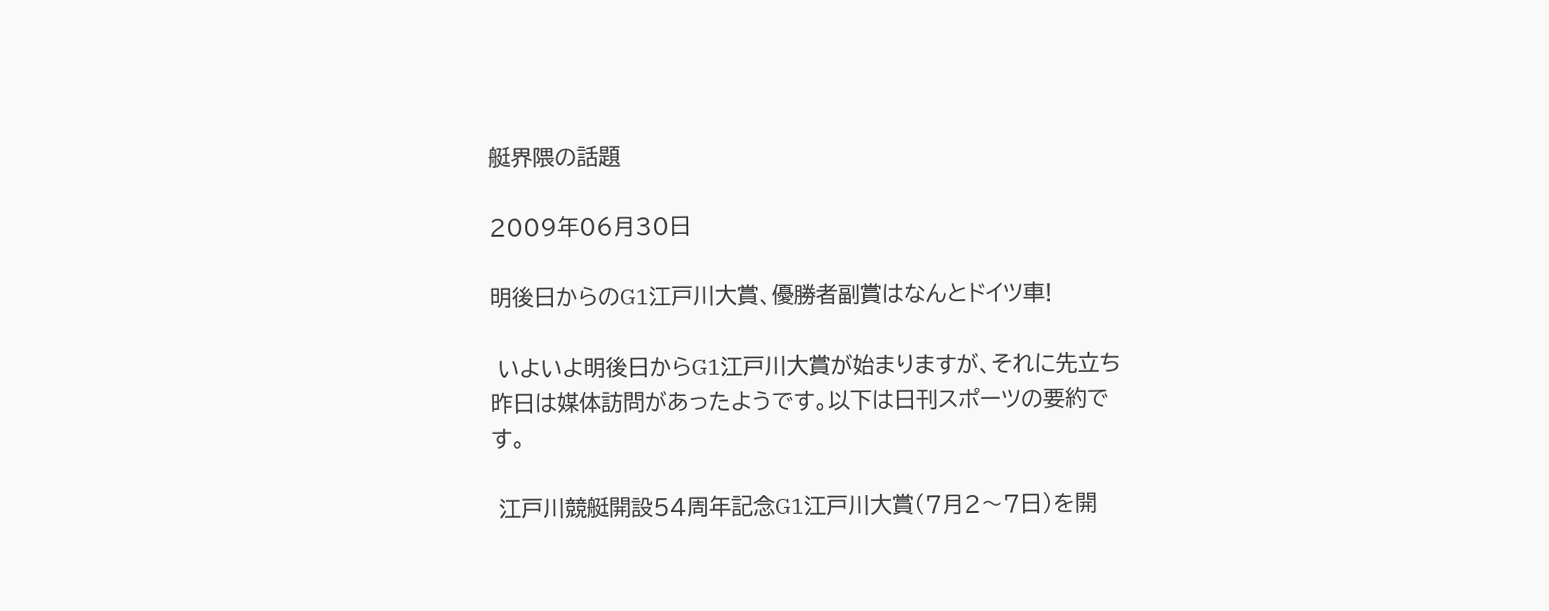艇界隈の話題

2009年06月30日

明後日からのG1江戸川大賞、優勝者副賞はなんとドイツ車!

 いよいよ明後日からG1江戸川大賞が始まりますが、それに先立ち昨日は媒体訪問があったようです。以下は日刊スポーツの要約です。

 江戸川競艇開設54周年記念G1江戸川大賞(7月2〜7日)を開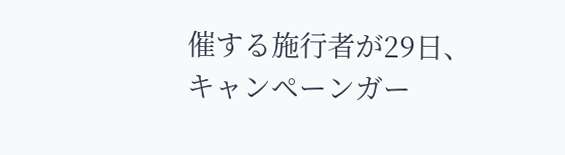催する施行者が29日、キャンペーンガー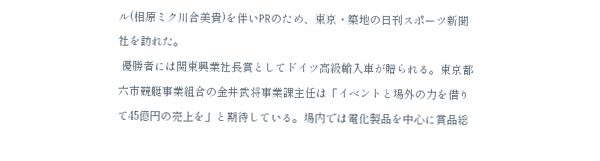ル(相原ミク川合美貴)を伴いPRのため、東京・築地の日刊スポーツ新聞社を訪れた。
 優勝者には関東興業社長賞としてドイツ高級輸入車が贈られる。東京都六市競艇事業組合の金井武将事業課主任は「イベントと場外の力を借りて45億円の売上を」と期待している。場内では電化製品を中心に賞品総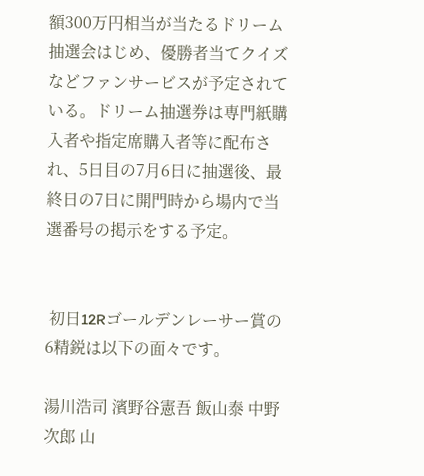額300万円相当が当たるドリーム抽選会はじめ、優勝者当てクイズなどファンサービスが予定されている。ドリーム抽選券は専門紙購入者や指定席購入者等に配布され、5日目の7月6日に抽選後、最終日の7日に開門時から場内で当選番号の掲示をする予定。


 初日12Rゴールデンレーサー賞の6精鋭は以下の面々です。

湯川浩司 濱野谷憲吾 飯山泰 中野次郎 山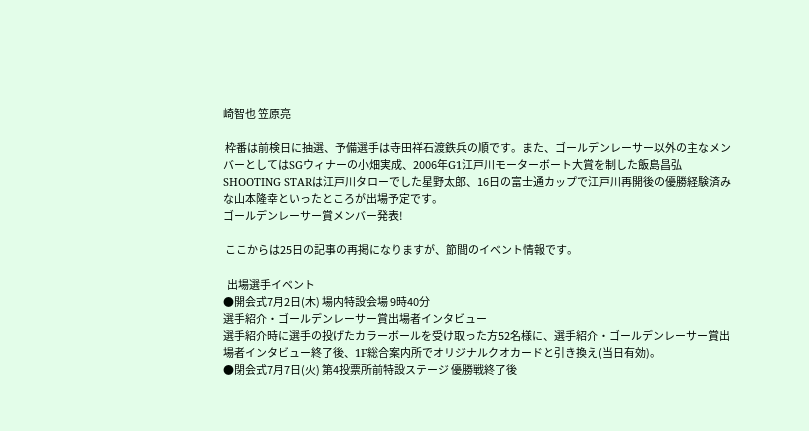崎智也 笠原亮

 枠番は前検日に抽選、予備選手は寺田祥石渡鉄兵の順です。また、ゴールデンレーサー以外の主なメンバーとしてはSGウィナーの小畑実成、2006年G1江戸川モーターボート大賞を制した飯島昌弘SHOOTING STARは江戸川タローでした星野太郎、16日の富士通カップで江戸川再開後の優勝経験済みな山本隆幸といったところが出場予定です。
ゴールデンレーサー賞メンバー発表!

 ここからは25日の記事の再掲になりますが、節間のイベント情報です。

  出場選手イベント
●開会式7月2日(木) 場内特設会場 9時40分
選手紹介・ゴールデンレーサー賞出場者インタビュー
選手紹介時に選手の投げたカラーボールを受け取った方52名様に、選手紹介・ゴールデンレーサー賞出場者インタビュー終了後、1F総合案内所でオリジナルクオカードと引き換え(当日有効)。
●閉会式7月7日(火) 第4投票所前特設ステージ 優勝戦終了後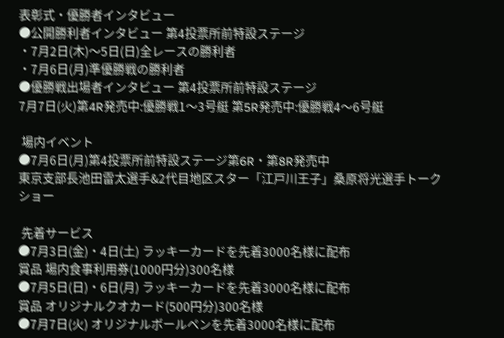表彰式・優勝者インタビュー
●公開勝利者インタビュー 第4投票所前特設ステージ
・7月2日(木)〜5日(日)全レースの勝利者
・7月6日(月)準優勝戦の勝利者
●優勝戦出場者インタビュー 第4投票所前特設ステージ
7月7日(火)第4R発売中:優勝戦1〜3号艇 第5R発売中:優勝戦4〜6号艇

 場内イベント
●7月6日(月)第4投票所前特設ステージ第6R・第8R発売中
東京支部長池田雷太選手&2代目地区スター「江戸川王子」桑原将光選手トークショー

 先着サービス
●7月3日(金)・4日(土) ラッキーカードを先着3000名様に配布
賞品 場内食事利用券(1000円分)300名様
●7月5日(日)・6日(月) ラッキーカードを先着3000名様に配布
賞品 オリジナルクオカード(500円分)300名様
●7月7日(火) オリジナルボールペンを先着3000名様に配布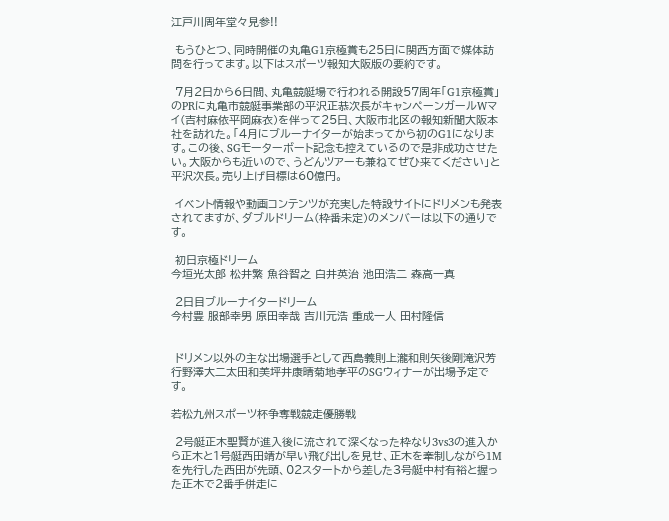江戸川周年堂々見参!!

 もうひとつ、同時開催の丸亀G1京極賞も25日に関西方面で媒体訪問を行ってます。以下はスポーツ報知大阪版の要約です。

 7月2日から6日間、丸亀競艇場で行われる開設57周年「G1京極賞」のPRに丸亀市競艇事業部の平沢正恭次長がキャンペーンガールWマイ(吉村麻依平岡麻衣)を伴って25日、大阪市北区の報知新聞大阪本社を訪れた。「4月にブルーナイターが始まってから初のG1になります。この後、SGモーターボート記念も控えているので是非成功させたい。大阪からも近いので、うどんツアーも兼ねてぜひ来てください」と平沢次長。売り上げ目標は60億円。

 イベント情報や動画コンテンツが充実した特設サイトにドリメンも発表されてますが、ダブルドリーム(枠番未定)のメンバーは以下の通りです。

 初日京極ドリーム
今垣光太郎 松井繁 魚谷智之 白井英治 池田浩二 森高一真

 2日目ブルーナイタードリーム
今村豊 服部幸男 原田幸哉 吉川元浩 重成一人 田村隆信


 ドリメン以外の主な出場選手として西島義則上瀧和則矢後剛滝沢芳行野澤大二太田和美坪井康晴菊地孝平のSGウィナーが出場予定です。

若松九州スポーツ杯争奪戦競走優勝戦

 2号艇正木聖賢が進入後に流されて深くなった枠なり3vs3の進入から正木と1号艇西田靖が早い飛び出しを見せ、正木を牽制しながら1Mを先行した西田が先頭、02スタートから差した3号艇中村有裕と握った正木で2番手併走に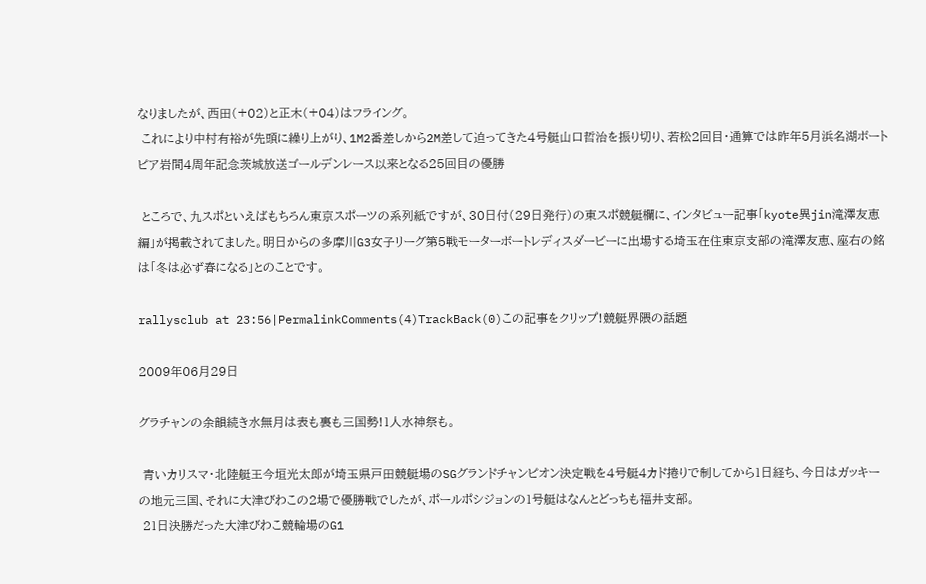なりましたが、西田(+02)と正木(+04)はフライング。
 これにより中村有裕が先頭に繰り上がり、1M2番差しから2M差して迫ってきた4号艇山口哲治を振り切り、若松2回目・通算では昨年5月浜名湖ボートピア岩間4周年記念茨城放送ゴールデンレース以来となる25回目の優勝

 ところで、九スポといえばもちろん東京スポーツの系列紙ですが、30日付(29日発行)の東スポ競艇欄に、インタビュー記事「kyote異jin滝澤友恵編」が掲載されてました。明日からの多摩川G3女子リーグ第5戦モーターボートレディスダービーに出場する埼玉在住東京支部の滝澤友恵、座右の銘は「冬は必ず春になる」とのことです。

rallysclub at 23:56|PermalinkComments(4)TrackBack(0)この記事をクリップ!競艇界隈の話題

2009年06月29日

グラチャンの余韻続き水無月は表も裏も三国勢!1人水神祭も。

 青いカリスマ・北陸艇王今垣光太郎が埼玉県戸田競艇場のSGグランドチャンピオン決定戦を4号艇4カド捲りで制してから1日経ち、今日はガッキーの地元三国、それに大津びわこの2場で優勝戦でしたが、ポールポシジョンの1号艇はなんとどっちも福井支部。
 21日決勝だった大津びわこ競輪場のG1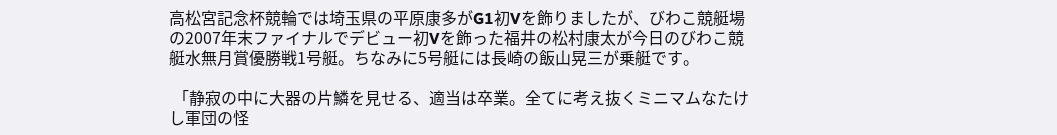高松宮記念杯競輪では埼玉県の平原康多がG1初Vを飾りましたが、びわこ競艇場の2007年末ファイナルでデビュー初Vを飾った福井の松村康太が今日のびわこ競艇水無月賞優勝戦1号艇。ちなみに5号艇には長崎の飯山晃三が乗艇です。

 「静寂の中に大器の片鱗を見せる、適当は卒業。全てに考え抜くミニマムなたけし軍団の怪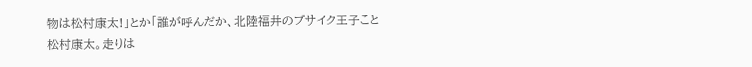物は松村康太!」とか「誰が呼んだか、北陸福井のブサイク王子こと松村康太。走りは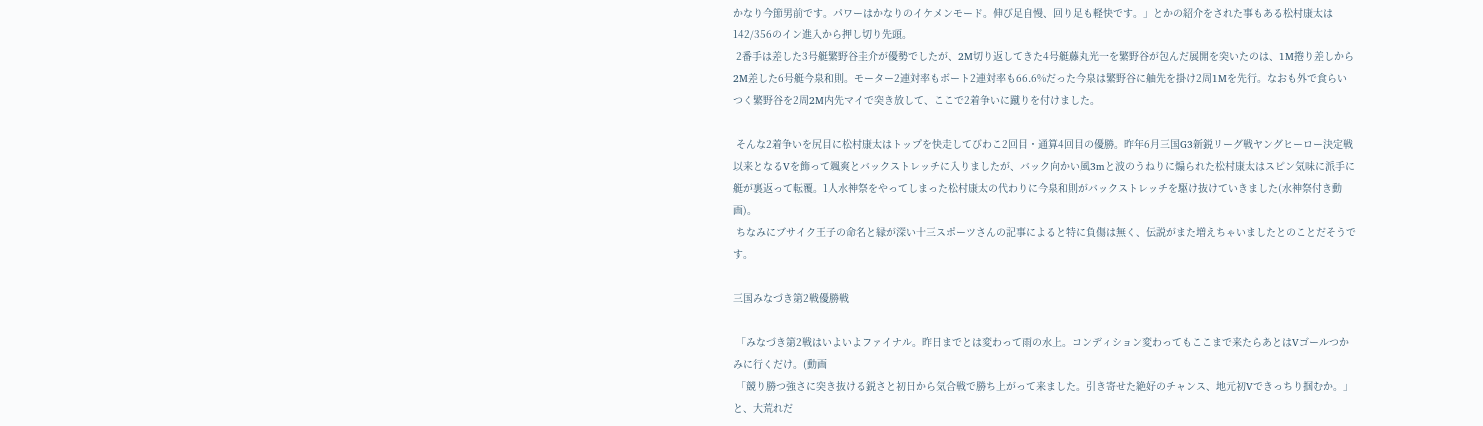かなり今節男前です。パワーはかなりのイケメンモード。伸び足自慢、回り足も軽快です。」とかの紹介をされた事もある松村康太は142/356のイン進入から押し切り先頭。
 2番手は差した3号艇繁野谷圭介が優勢でしたが、2M切り返してきた4号艇藤丸光一を繁野谷が包んだ展開を突いたのは、1M捲り差しから2M差した6号艇今泉和則。モーター2連対率もボート2連対率も66.6%だった今泉は繁野谷に舳先を掛け2周1Mを先行。なおも外で食らいつく繁野谷を2周2M内先マイで突き放して、ここで2着争いに蹴りを付けました。

 そんな2着争いを尻目に松村康太はトップを快走してびわこ2回目・通算4回目の優勝。昨年6月三国G3新鋭リーグ戦ヤングヒーロー決定戦以来となるVを飾って颯爽とバックストレッチに入りましたが、バック向かい風3mと波のうねりに煽られた松村康太はスピン気味に派手に艇が裏返って転覆。1人水神祭をやってしまった松村康太の代わりに今泉和則がバックストレッチを駆け抜けていきました(水神祭付き動画)。
 ちなみにブサイク王子の命名と縁が深い十三スポーツさんの記事によると特に負傷は無く、伝説がまた増えちゃいましたとのことだそうです。

三国みなづき第2戦優勝戦

 「みなづき第2戦はいよいよファイナル。昨日までとは変わって雨の水上。コンディション変わってもここまで来たらあとはVゴールつかみに行くだけ。(動画
 「競り勝つ強さに突き抜ける鋭さと初日から気合戦で勝ち上がって来ました。引き寄せた絶好のチャンス、地元初Vできっちり掴むか。」と、大荒れだ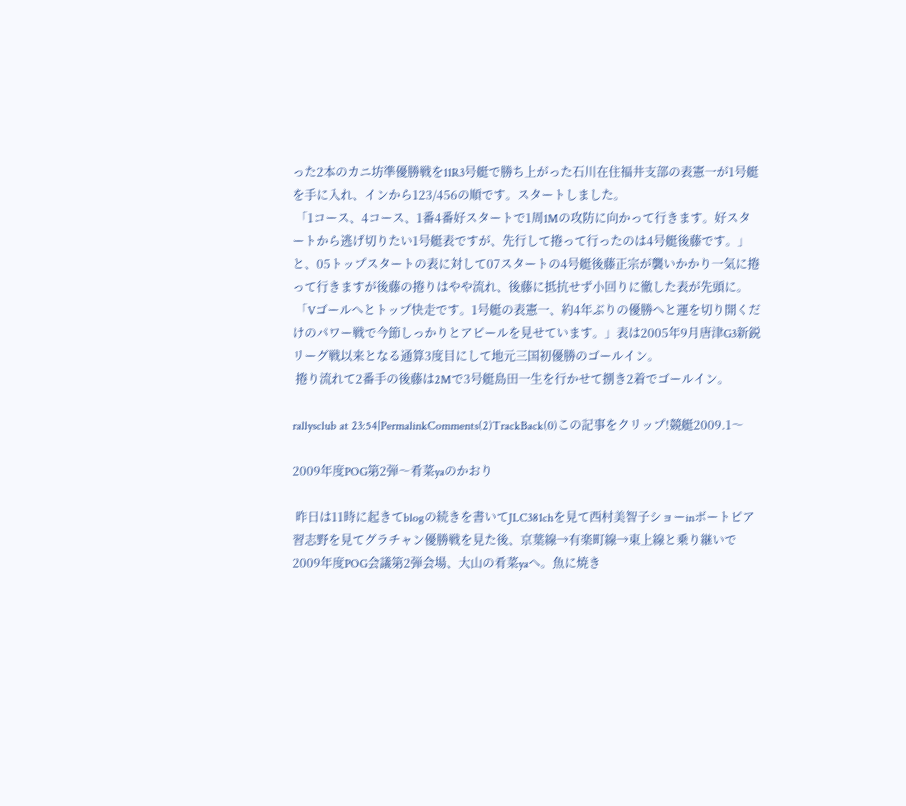った2本のカニ坊準優勝戦を11R3号艇で勝ち上がった石川在住福井支部の表憲一が1号艇を手に入れ、インから123/456の順です。スタートしました。
 「1コース、4コース、1番4番好スタートで1周1Mの攻防に向かって行きます。好スタートから逃げ切りたい1号艇表ですが、先行して捲って行ったのは4号艇後藤です。」と、05トップスタートの表に対して07スタートの4号艇後藤正宗が襲いかかり一気に捲って行きますが後藤の捲りはやや流れ、後藤に抵抗せず小回りに徹した表が先頭に。
 「Vゴールへとトップ快走です。1号艇の表憲一、約4年ぶりの優勝へと運を切り開くだけのパワー戦で今節しっかりとアピールを見せています。」表は2005年9月唐津G3新鋭リーグ戦以来となる通算3度目にして地元三国初優勝のゴールイン。
 捲り流れて2番手の後藤は2Mで3号艇島田一生を行かせて捌き2着でゴールイン。

rallysclub at 23:54|PermalinkComments(2)TrackBack(0)この記事をクリップ!競艇2009.1〜

2009年度POG第2弾〜肴菜yaのかおり

 昨日は11時に起きてblogの続きを書いてJLC381chを見て西村美智子ショーinボートピア習志野を見てグラチャン優勝戦を見た後、京葉線→有楽町線→東上線と乗り継いで2009年度POG会議第2弾会場、大山の肴菜yaへ。魚に焼き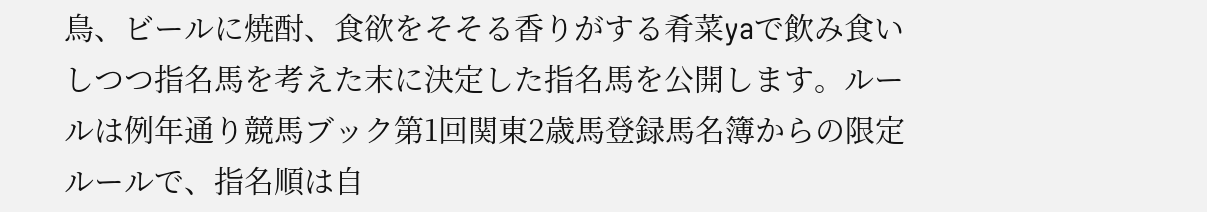鳥、ビールに焼酎、食欲をそそる香りがする肴菜yaで飲み食いしつつ指名馬を考えた末に決定した指名馬を公開します。ルールは例年通り競馬ブック第1回関東2歳馬登録馬名簿からの限定ルールで、指名順は自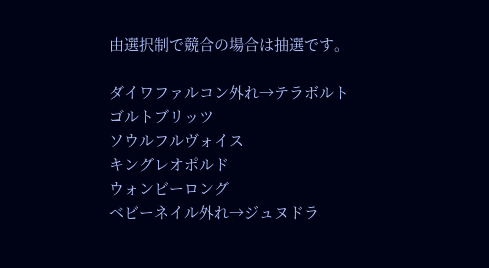由選択制で競合の場合は抽選です。

ダイワファルコン外れ→テラボルト
ゴルトブリッツ
ソウルフルヴォイス
キングレオポルド
ウォンビーロング
ベビーネイル外れ→ジュヌドラ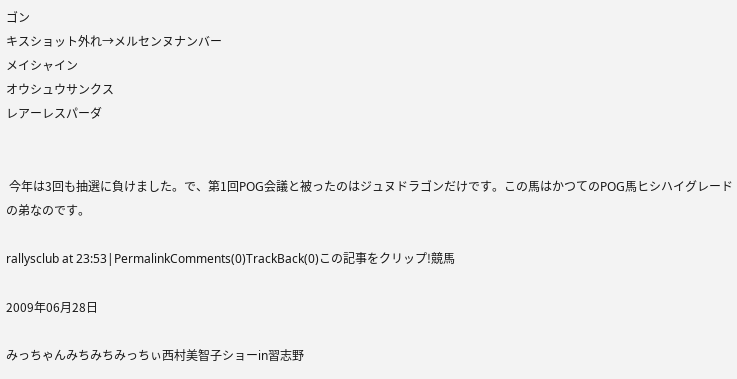ゴン
キスショット外れ→メルセンヌナンバー
メイシャイン
オウシュウサンクス
レアーレスパーダ


 今年は3回も抽選に負けました。で、第1回POG会議と被ったのはジュヌドラゴンだけです。この馬はかつてのPOG馬ヒシハイグレードの弟なのです。

rallysclub at 23:53|PermalinkComments(0)TrackBack(0)この記事をクリップ!競馬

2009年06月28日

みっちゃんみちみちみっちぃ西村美智子ショーin習志野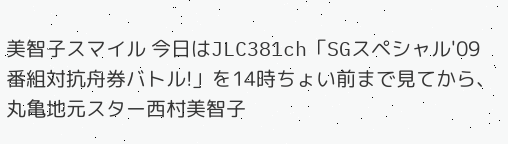美智子スマイル 今日はJLC381ch「SGスペシャル'09 番組対抗舟券バトル!」を14時ちょい前まで見てから、丸亀地元スター西村美智子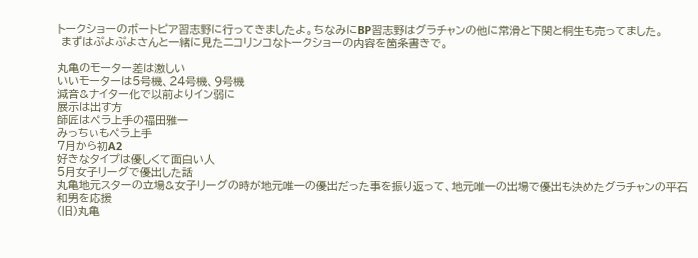トークショーのボートピア習志野に行ってきましたよ。ちなみにBP習志野はグラチャンの他に常滑と下関と桐生も売ってました。
 まずはぷよぷよさんと一緒に見たニコリンコなトークショーの内容を箇条書きで。

丸亀のモーター差は激しい
いいモーターは5号機、24号機、9号機
減音&ナイター化で以前よりイン弱に
展示は出す方
師匠はペラ上手の福田雅一
みっちぃもペラ上手
7月から初A2
好きなタイプは優しくて面白い人
5月女子リーグで優出した話
丸亀地元スターの立場&女子リーグの時が地元唯一の優出だった事を振り返って、地元唯一の出場で優出も決めたグラチャンの平石和男を応援
(旧)丸亀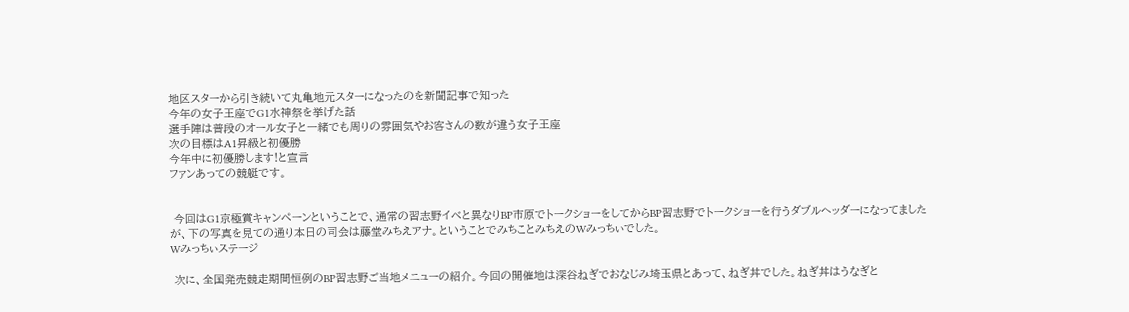地区スターから引き続いて丸亀地元スターになったのを新聞記事で知った
今年の女子王座でG1水神祭を挙げた話
選手陣は普段のオール女子と一緒でも周りの雰囲気やお客さんの数が違う女子王座
次の目標はA1昇級と初優勝
今年中に初優勝します!と宣言
ファンあっての競艇です。


 今回はG1京極賞キャンペーンということで、通常の習志野イベと異なりBP市原でトークショーをしてからBP習志野でトークショーを行うダブルヘッダーになってましたが、下の写真を見ての通り本日の司会は藤堂みちえアナ。ということでみちことみちえのWみっちぃでした。
Wみっちぃステージ

 次に、全国発売競走期間恒例のBP習志野ご当地メニューの紹介。今回の開催地は深谷ねぎでおなじみ埼玉県とあって、ねぎ丼でした。ねぎ丼はうなぎと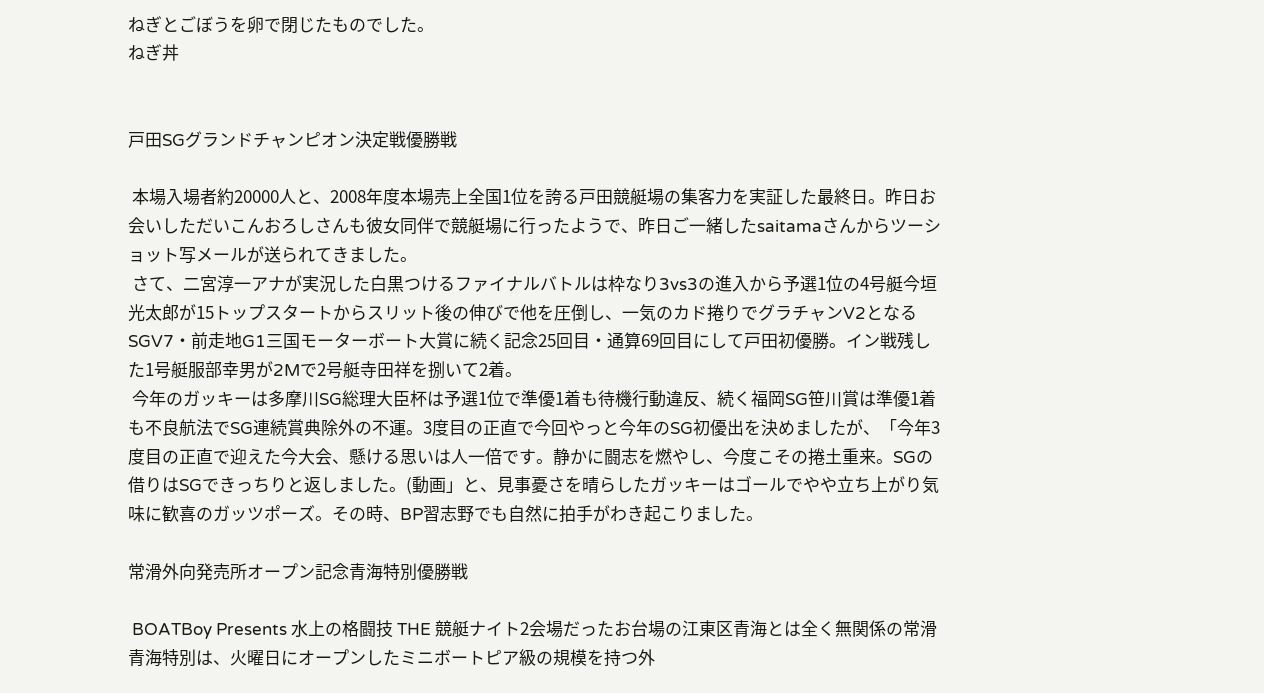ねぎとごぼうを卵で閉じたものでした。
ねぎ丼


戸田SGグランドチャンピオン決定戦優勝戦

 本場入場者約20000人と、2008年度本場売上全国1位を誇る戸田競艇場の集客力を実証した最終日。昨日お会いしただいこんおろしさんも彼女同伴で競艇場に行ったようで、昨日ご一緒したsaitamaさんからツーショット写メールが送られてきました。
 さて、二宮淳一アナが実況した白黒つけるファイナルバトルは枠なり3vs3の進入から予選1位の4号艇今垣光太郎が15トップスタートからスリット後の伸びで他を圧倒し、一気のカド捲りでグラチャンV2となるSGV7・前走地G1三国モーターボート大賞に続く記念25回目・通算69回目にして戸田初優勝。イン戦残した1号艇服部幸男が2Mで2号艇寺田祥を捌いて2着。
 今年のガッキーは多摩川SG総理大臣杯は予選1位で準優1着も待機行動違反、続く福岡SG笹川賞は準優1着も不良航法でSG連続賞典除外の不運。3度目の正直で今回やっと今年のSG初優出を決めましたが、「今年3度目の正直で迎えた今大会、懸ける思いは人一倍です。静かに闘志を燃やし、今度こその捲土重来。SGの借りはSGできっちりと返しました。(動画」と、見事憂さを晴らしたガッキーはゴールでやや立ち上がり気味に歓喜のガッツポーズ。その時、BP習志野でも自然に拍手がわき起こりました。

常滑外向発売所オープン記念青海特別優勝戦

 BOATBoy Presents 水上の格闘技 THE 競艇ナイト2会場だったお台場の江東区青海とは全く無関係の常滑青海特別は、火曜日にオープンしたミニボートピア級の規模を持つ外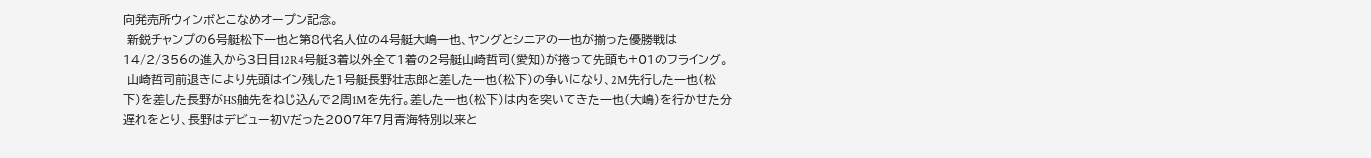向発売所ウィンボとこなめオープン記念。
 新鋭チャンプの6号艇松下一也と第8代名人位の4号艇大嶋一也、ヤングとシニアの一也が揃った優勝戦は14/2/356の進入から3日目12R4号艇3着以外全て1着の2号艇山崎哲司(愛知)が捲って先頭も+01のフライング。
 山崎哲司前退きにより先頭はイン残した1号艇長野壮志郎と差した一也(松下)の争いになり、2M先行した一也(松下)を差した長野がHS舳先をねじ込んで2周1Mを先行。差した一也(松下)は内を突いてきた一也(大嶋)を行かせた分遅れをとり、長野はデビュー初Vだった2007年7月青海特別以来と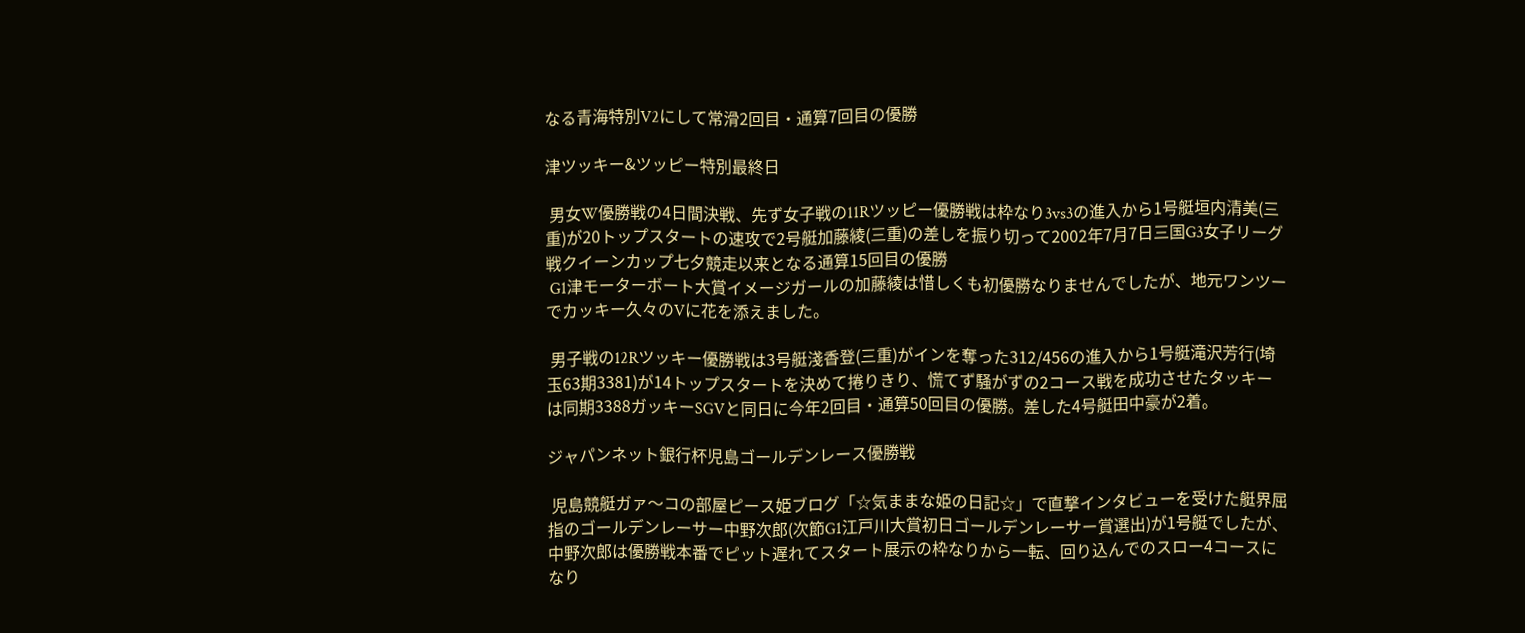なる青海特別V2にして常滑2回目・通算7回目の優勝

津ツッキー&ツッピー特別最終日

 男女W優勝戦の4日間決戦、先ず女子戦の11Rツッピー優勝戦は枠なり3vs3の進入から1号艇垣内清美(三重)が20トップスタートの速攻で2号艇加藤綾(三重)の差しを振り切って2002年7月7日三国G3女子リーグ戦クイーンカップ七夕競走以来となる通算15回目の優勝
 G1津モーターボート大賞イメージガールの加藤綾は惜しくも初優勝なりませんでしたが、地元ワンツーでカッキー久々のVに花を添えました。

 男子戦の12Rツッキー優勝戦は3号艇淺香登(三重)がインを奪った312/456の進入から1号艇滝沢芳行(埼玉63期3381)が14トップスタートを決めて捲りきり、慌てず騒がずの2コース戦を成功させたタッキーは同期3388ガッキーSGVと同日に今年2回目・通算50回目の優勝。差した4号艇田中豪が2着。

ジャパンネット銀行杯児島ゴールデンレース優勝戦

 児島競艇ガァ〜コの部屋ピース姫ブログ「☆気ままな姫の日記☆」で直撃インタビューを受けた艇界屈指のゴールデンレーサー中野次郎(次節G1江戸川大賞初日ゴールデンレーサー賞選出)が1号艇でしたが、中野次郎は優勝戦本番でピット遅れてスタート展示の枠なりから一転、回り込んでのスロー4コースになり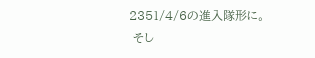2351/4/6の進入隊形に。
 そし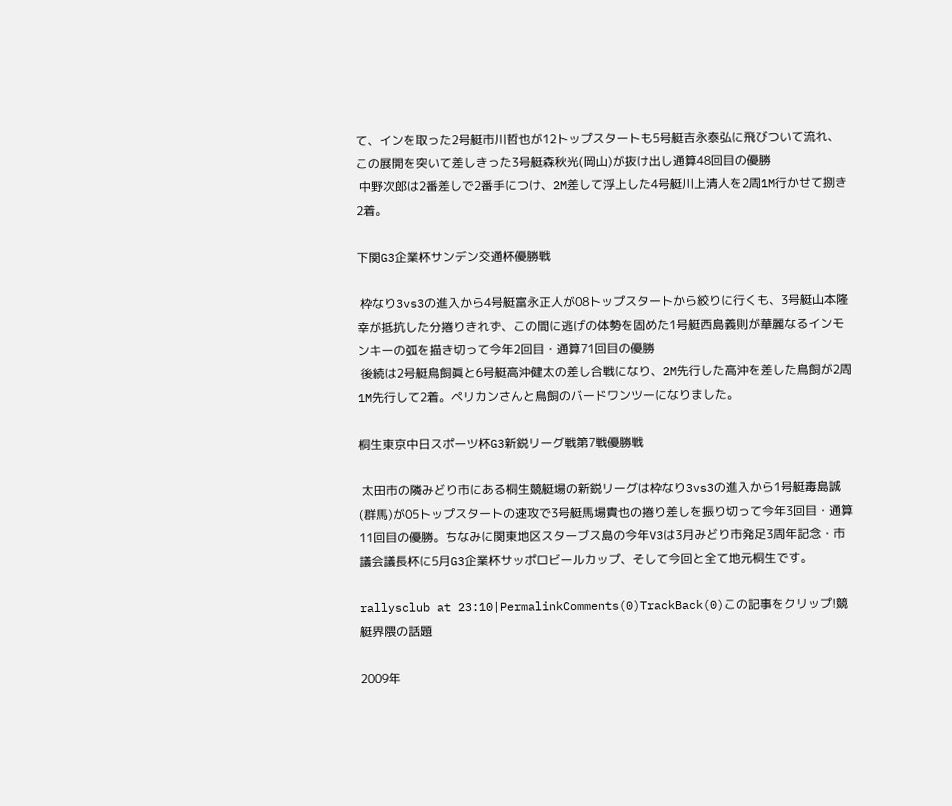て、インを取った2号艇市川哲也が12トップスタートも5号艇吉永泰弘に飛びついて流れ、この展開を突いて差しきった3号艇森秋光(岡山)が抜け出し通算48回目の優勝
 中野次郎は2番差しで2番手につけ、2M差して浮上した4号艇川上清人を2周1M行かせて捌き2着。

下関G3企業杯サンデン交通杯優勝戦

 枠なり3vs3の進入から4号艇富永正人が08トップスタートから絞りに行くも、3号艇山本隆幸が抵抗した分捲りきれず、この間に逃げの体勢を固めた1号艇西島義則が華麗なるインモンキーの弧を描き切って今年2回目・通算71回目の優勝
 後続は2号艇鳥飼眞と6号艇高沖健太の差し合戦になり、2M先行した高沖を差した鳥飼が2周1M先行して2着。ペリカンさんと鳥飼のバードワンツーになりました。

桐生東京中日スポーツ杯G3新鋭リーグ戦第7戦優勝戦

 太田市の隣みどり市にある桐生競艇場の新鋭リーグは枠なり3vs3の進入から1号艇毒島誠(群馬)が05トップスタートの速攻で3号艇馬場貴也の捲り差しを振り切って今年3回目・通算11回目の優勝。ちなみに関東地区スターブス島の今年V3は3月みどり市発足3周年記念・市議会議長杯に5月G3企業杯サッポロビールカップ、そして今回と全て地元桐生です。

rallysclub at 23:10|PermalinkComments(0)TrackBack(0)この記事をクリップ!競艇界隈の話題

2009年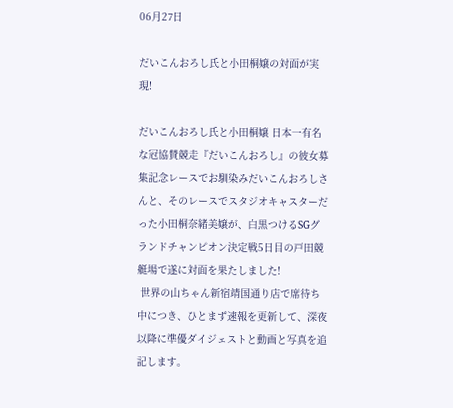06月27日

だいこんおろし氏と小田桐嬢の対面が実現!

だいこんおろし氏と小田桐嬢 日本一有名な冠協賛競走『だいこんおろし』の彼女募集記念レースでお馴染みだいこんおろしさんと、そのレースでスタジオキャスターだった小田桐奈緒美嬢が、白黒つけるSGグランドチャンピオン決定戦5日目の戸田競艇場で遂に対面を果たしました!
 世界の山ちゃん新宿靖国通り店で席待ち中につき、ひとまず速報を更新して、深夜以降に準優ダイジェストと動画と写真を追記します。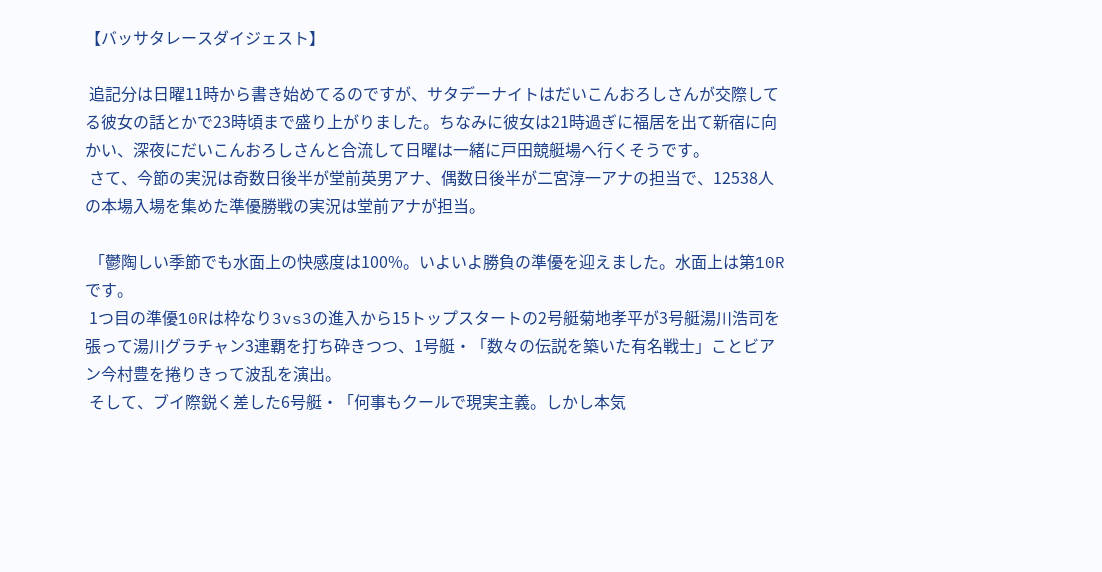【バッサタレースダイジェスト】

 追記分は日曜11時から書き始めてるのですが、サタデーナイトはだいこんおろしさんが交際してる彼女の話とかで23時頃まで盛り上がりました。ちなみに彼女は21時過ぎに福居を出て新宿に向かい、深夜にだいこんおろしさんと合流して日曜は一緒に戸田競艇場へ行くそうです。
 さて、今節の実況は奇数日後半が堂前英男アナ、偶数日後半が二宮淳一アナの担当で、12538人の本場入場を集めた準優勝戦の実況は堂前アナが担当。

 「鬱陶しい季節でも水面上の快感度は100%。いよいよ勝負の準優を迎えました。水面上は第10Rです。
 1つ目の準優10Rは枠なり3vs3の進入から15トップスタートの2号艇菊地孝平が3号艇湯川浩司を張って湯川グラチャン3連覇を打ち砕きつつ、1号艇・「数々の伝説を築いた有名戦士」ことビアン今村豊を捲りきって波乱を演出。
 そして、ブイ際鋭く差した6号艇・「何事もクールで現実主義。しかし本気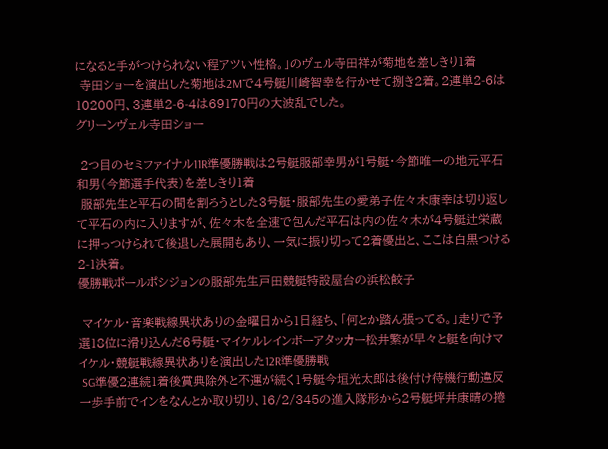になると手がつけられない程アツい性格。」のヴェル寺田祥が菊地を差しきり1着
 寺田ショーを演出した菊地は2Mで4号艇川崎智幸を行かせて捌き2着。2連単2-6は10200円、3連単2-6-4は69170円の大波乱でした。
グリーンヴェル寺田ショー

 2つ目のセミファイナル11R準優勝戦は2号艇服部幸男が1号艇・今節唯一の地元平石和男(今節選手代表)を差しきり1着
 服部先生と平石の間を割ろうとした3号艇・服部先生の愛弟子佐々木康幸は切り返して平石の内に入りますが、佐々木を全速で包んだ平石は内の佐々木が4号艇辻栄蔵に押っつけられて後退した展開もあり、一気に振り切って2着優出と、ここは白黒つける2-1決着。
優勝戦ポールポシジョンの服部先生戸田競艇特設屋台の浜松餃子

 マイケル・音楽戦線異状ありの金曜日から1日経ち、「何とか踏ん張ってる。」走りで予選18位に滑り込んだ6号艇・マイケルレインボーアタッカー松井繁が早々と艇を向けマイケル・競艇戦線異状ありを演出した12R準優勝戦
 SG準優2連続1着後賞典除外と不運が続く1号艇今垣光太郎は後付け待機行動違反一歩手前でインをなんとか取り切り、16/2/345の進入隊形から2号艇坪井康晴の捲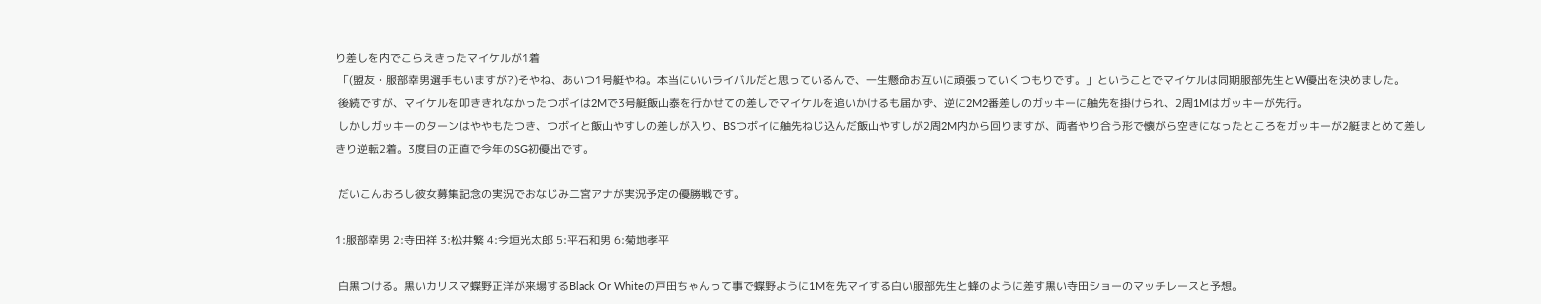り差しを内でこらえきったマイケルが1着
 「(盟友・服部幸男選手もいますが?)そやね、あいつ1号艇やね。本当にいいライバルだと思っているんで、一生懸命お互いに頑張っていくつもりです。」ということでマイケルは同期服部先生とW優出を決めました。
 後続ですが、マイケルを叩ききれなかったつボイは2Mで3号艇飯山泰を行かせての差しでマイケルを追いかけるも届かず、逆に2M2番差しのガッキーに舳先を掛けられ、2周1Mはガッキーが先行。
 しかしガッキーのターンはややもたつき、つボイと飯山やすしの差しが入り、BSつボイに舳先ねじ込んだ飯山やすしが2周2M内から回りますが、両者やり合う形で懐がら空きになったところをガッキーが2艇まとめて差しきり逆転2着。3度目の正直で今年のSG初優出です。

 だいこんおろし彼女募集記念の実況でおなじみ二宮アナが実況予定の優勝戦です。

1:服部幸男 2:寺田祥 3:松井繁 4:今垣光太郎 5:平石和男 6:菊地孝平

 白黒つける。黒いカリスマ蝶野正洋が来場するBlack Or Whiteの戸田ちゃんって事で蝶野ように1Mを先マイする白い服部先生と蜂のように差す黒い寺田ショーのマッチレースと予想。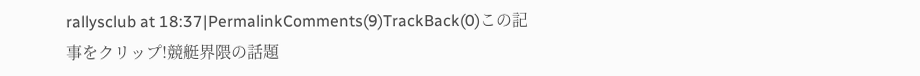rallysclub at 18:37|PermalinkComments(9)TrackBack(0)この記事をクリップ!競艇界隈の話題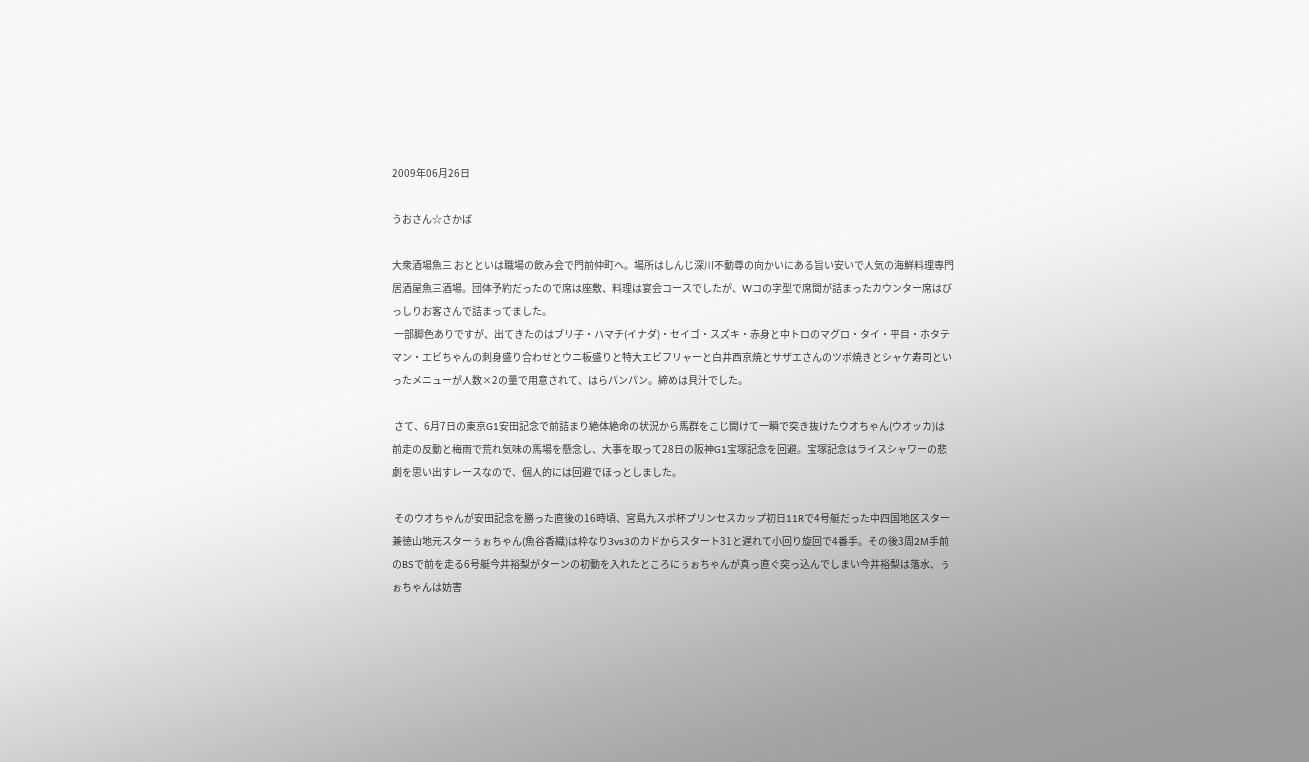2009年06月26日

うおさん☆さかば

大衆酒場魚三 おとといは職場の飲み会で門前仲町へ。場所はしんじ深川不動尊の向かいにある旨い安いで人気の海鮮料理専門居酒屋魚三酒場。団体予約だったので席は座敷、料理は宴会コースでしたが、Wコの字型で席間が詰まったカウンター席はびっしりお客さんで詰まってました。
 一部脚色ありですが、出てきたのはブリ子・ハマチ(イナダ)・セイゴ・スズキ・赤身と中トロのマグロ・タイ・平目・ホタテマン・エビちゃんの刺身盛り合わせとウニ板盛りと特大エビフリャーと白井西京焼とサザエさんのツボ焼きとシャケ寿司といったメニューが人数×2の量で用意されて、はらパンパン。締めは貝汁でした。

 さて、6月7日の東京G1安田記念で前詰まり絶体絶命の状況から馬群をこじ開けて一瞬で突き抜けたウオちゃん(ウオッカ)は前走の反動と梅雨で荒れ気味の馬場を懸念し、大事を取って28日の阪神G1宝塚記念を回避。宝塚記念はライスシャワーの悲劇を思い出すレースなので、個人的には回避でほっとしました。

 そのウオちゃんが安田記念を勝った直後の16時頃、宮島九スポ杯プリンセスカップ初日11Rで4号艇だった中四国地区スター兼徳山地元スターぅぉちゃん(魚谷香織)は枠なり3vs3のカドからスタート31と遅れて小回り旋回で4番手。その後3周2M手前のBSで前を走る6号艇今井裕梨がターンの初動を入れたところにぅぉちゃんが真っ直ぐ突っ込んでしまい今井裕梨は落水、ぅぉちゃんは妨害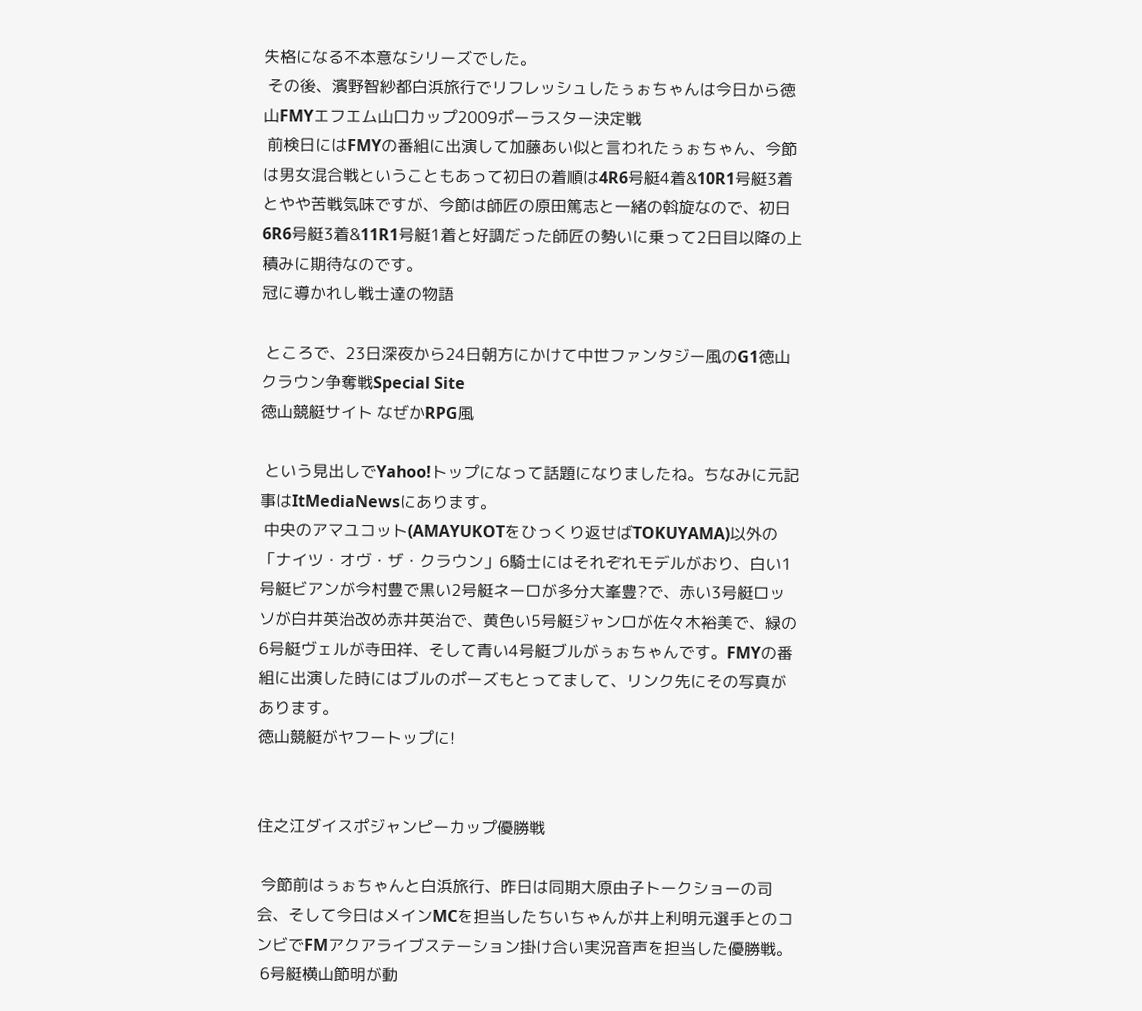失格になる不本意なシリーズでした。
 その後、濱野智紗都白浜旅行でリフレッシュしたぅぉちゃんは今日から徳山FMYエフエム山口カップ2009ポーラスター決定戦
 前検日にはFMYの番組に出演して加藤あい似と言われたぅぉちゃん、今節は男女混合戦ということもあって初日の着順は4R6号艇4着&10R1号艇3着とやや苦戦気味ですが、今節は師匠の原田篤志と一緒の斡旋なので、初日6R6号艇3着&11R1号艇1着と好調だった師匠の勢いに乗って2日目以降の上積みに期待なのです。
冠に導かれし戦士達の物語

 ところで、23日深夜から24日朝方にかけて中世ファンタジー風のG1徳山クラウン争奪戦Special Site
徳山競艇サイト なぜかRPG風

 という見出しでYahoo!トップになって話題になりましたね。ちなみに元記事はItMediaNewsにあります。
 中央のアマユコット(AMAYUKOTをひっくり返せばTOKUYAMA)以外の「ナイツ・オヴ・ザ・クラウン」6騎士にはそれぞれモデルがおり、白い1号艇ビアンが今村豊で黒い2号艇ネーロが多分大峯豊?で、赤い3号艇ロッソが白井英治改め赤井英治で、黄色い5号艇ジャンロが佐々木裕美で、緑の6号艇ヴェルが寺田祥、そして青い4号艇ブルがぅぉちゃんです。FMYの番組に出演した時にはブルのポーズもとってまして、リンク先にその写真があります。
徳山競艇がヤフートップに!


住之江ダイスポジャンピーカップ優勝戦

 今節前はぅぉちゃんと白浜旅行、昨日は同期大原由子トークショーの司会、そして今日はメインMCを担当したちいちゃんが井上利明元選手とのコンビでFMアクアライブステーション掛け合い実況音声を担当した優勝戦。
 6号艇横山節明が動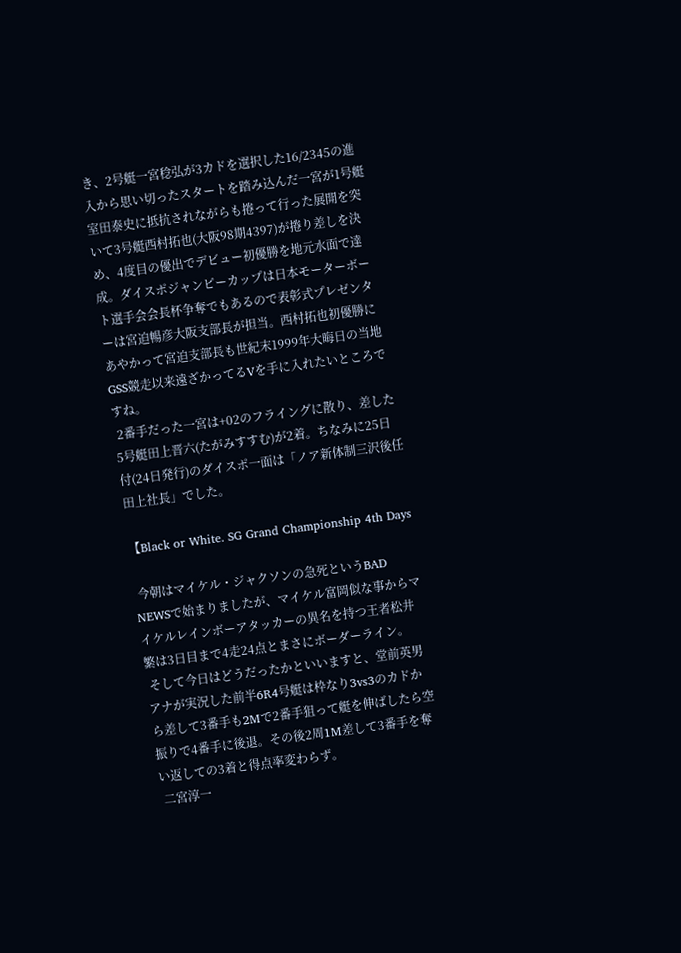き、2号艇一宮稔弘が3カドを選択した16/2345の進入から思い切ったスタートを踏み込んだ一宮が1号艇室田泰史に抵抗されながらも捲って行った展開を突いて3号艇西村拓也(大阪98期4397)が捲り差しを決め、4度目の優出でデビュー初優勝を地元水面で達成。ダイスポジャンピーカップは日本モーターボート選手会会長杯争奪でもあるので表彰式プレゼンターは宮迫暢彦大阪支部長が担当。西村拓也初優勝にあやかって宮迫支部長も世紀末1999年大晦日の当地GSS競走以来遠ざかってるVを手に入れたいところですね。
 2番手だった一宮は+02のフライングに散り、差した5号艇田上晋六(たがみすすむ)が2着。ちなみに25日付(24日発行)のダイスポ一面は「ノア新体制三沢後任田上社長」でした。

【Black or White. SG Grand Championship 4th Days

 今朝はマイケル・ジャクソンの急死というBAD NEWSで始まりましたが、マイケル富岡似な事からマイケルレインボーアタッカーの異名を持つ王者松井繁は3日目まで4走24点とまさにボーダーライン。
 そして今日はどうだったかといいますと、堂前英男アナが実況した前半6R4号艇は枠なり3vs3のカドから差して3番手も2Mで2番手狙って艇を伸ばしたら空振りで4番手に後退。その後2周1M差して3番手を奪い返しての3着と得点率変わらず。
 二宮淳一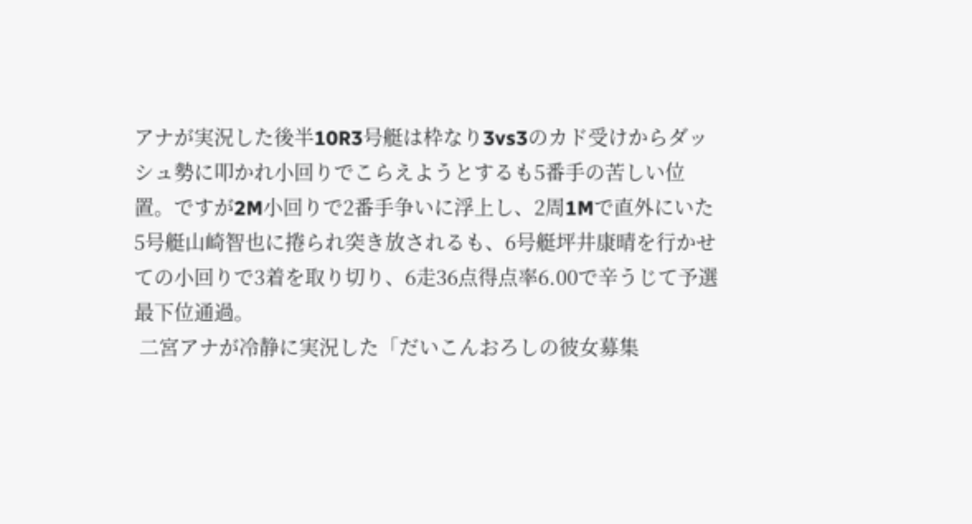アナが実況した後半10R3号艇は枠なり3vs3のカド受けからダッシュ勢に叩かれ小回りでこらえようとするも5番手の苦しい位置。ですが2M小回りで2番手争いに浮上し、2周1Mで直外にいた5号艇山崎智也に捲られ突き放されるも、6号艇坪井康晴を行かせての小回りで3着を取り切り、6走36点得点率6.00で辛うじて予選最下位通過。
 二宮アナが冷静に実況した「だいこんおろしの彼女募集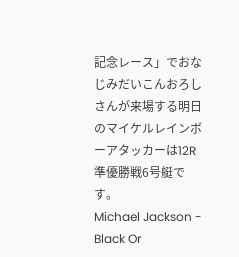記念レース」でおなじみだいこんおろしさんが来場する明日のマイケルレインボーアタッカーは12R準優勝戦6号艇です。
Michael Jackson - Black Or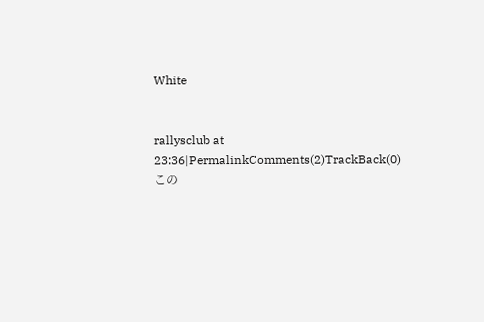White


rallysclub at 23:36|PermalinkComments(2)TrackBack(0)この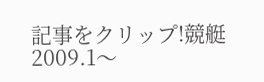記事をクリップ!競艇2009.1〜